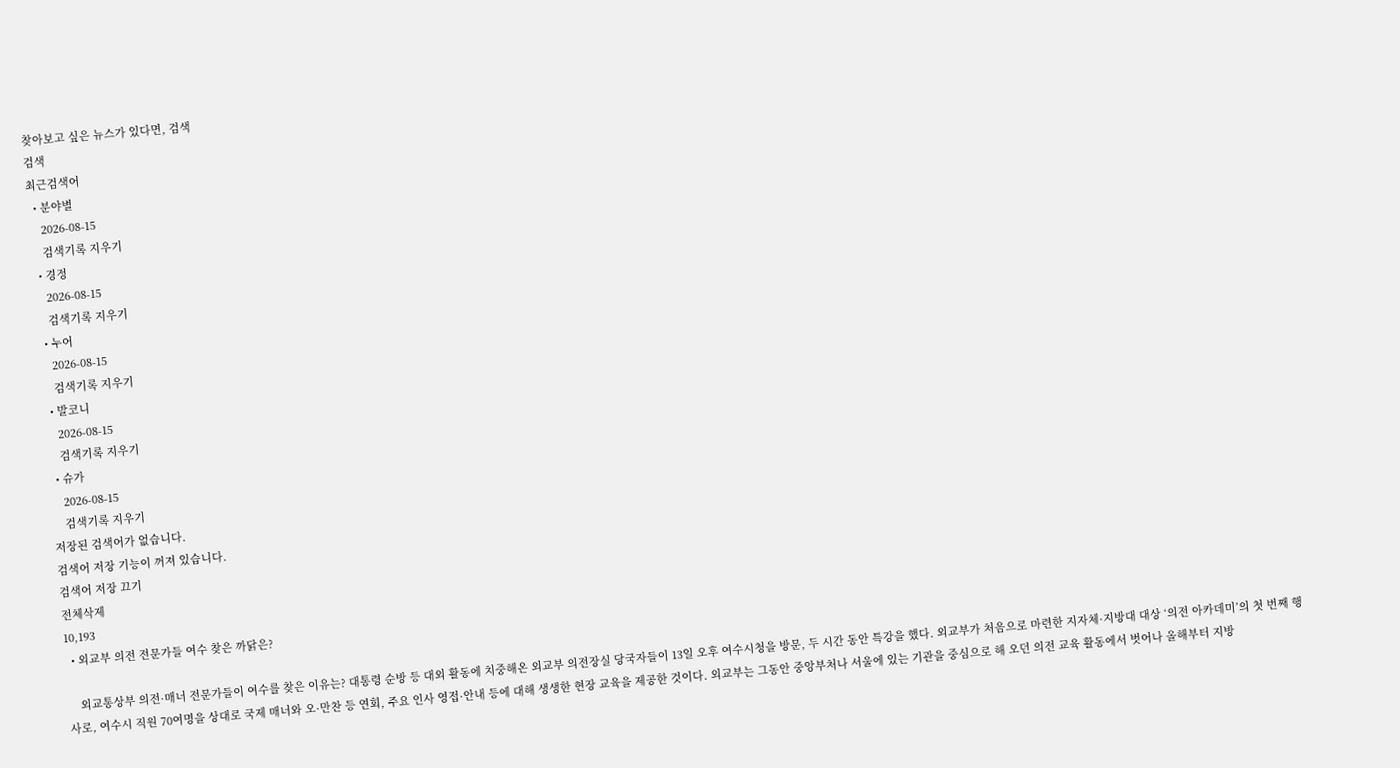찾아보고 싶은 뉴스가 있다면, 검색
검색
최근검색어
  • 분야별
    2026-08-15
    검색기록 지우기
  • 경정
    2026-08-15
    검색기록 지우기
  • 누어
    2026-08-15
    검색기록 지우기
  • 발코니
    2026-08-15
    검색기록 지우기
  • 슈가
    2026-08-15
    검색기록 지우기
저장된 검색어가 없습니다.
검색어 저장 기능이 꺼져 있습니다.
검색어 저장 끄기
전체삭제
10,193
  • 외교부 의전 전문가들 여수 찾은 까닭은?

    외교통상부 의전·매너 전문가들이 여수를 찾은 이유는? 대통령 순방 등 대외 활동에 치중해온 외교부 의전장실 당국자들이 13일 오후 여수시청을 방문, 두 시간 동안 특강을 했다. 외교부가 처음으로 마련한 지자체·지방대 대상 ‘의전 아카데미’의 첫 번째 행사로, 여수시 직원 70여명을 상대로 국제 매너와 오·만찬 등 연회, 주요 인사 영접·안내 등에 대해 생생한 현장 교육을 제공한 것이다. 외교부는 그동안 중앙부처나 서울에 있는 기관을 중심으로 해 오던 의전 교육 활동에서 벗어나 올해부터 지방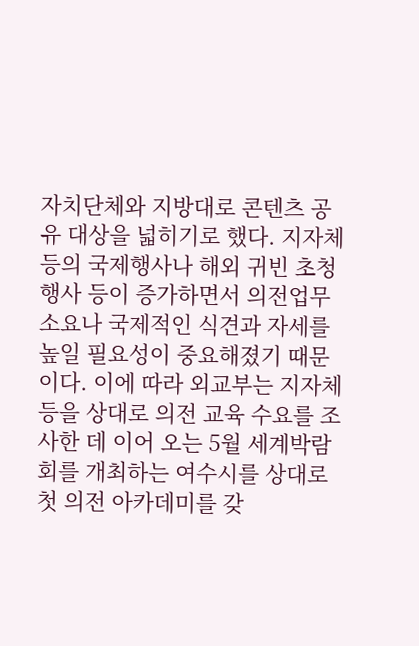자치단체와 지방대로 콘텐츠 공유 대상을 넓히기로 했다. 지자체 등의 국제행사나 해외 귀빈 초청행사 등이 증가하면서 의전업무 소요나 국제적인 식견과 자세를 높일 필요성이 중요해졌기 때문이다. 이에 따라 외교부는 지자체 등을 상대로 의전 교육 수요를 조사한 데 이어 오는 5월 세계박람회를 개최하는 여수시를 상대로 첫 의전 아카데미를 갖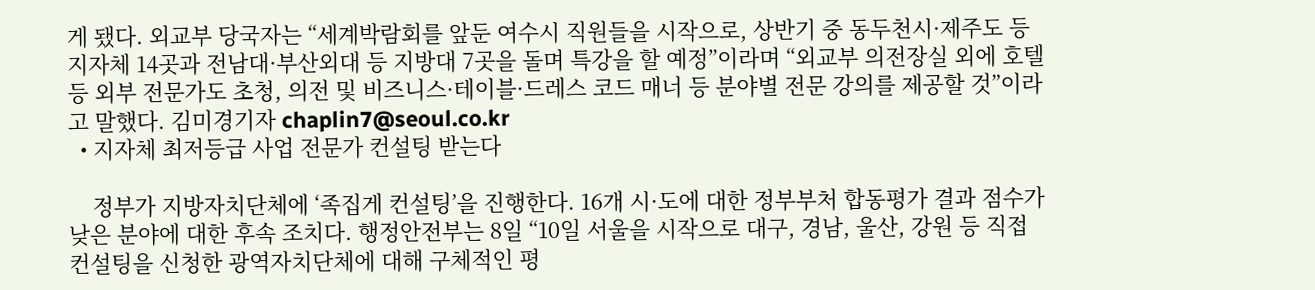게 됐다. 외교부 당국자는 “세계박람회를 앞둔 여수시 직원들을 시작으로, 상반기 중 동두천시·제주도 등 지자체 14곳과 전남대·부산외대 등 지방대 7곳을 돌며 특강을 할 예정”이라며 “외교부 의전장실 외에 호텔 등 외부 전문가도 초청, 의전 및 비즈니스·테이블·드레스 코드 매너 등 분야별 전문 강의를 제공할 것”이라고 말했다. 김미경기자 chaplin7@seoul.co.kr
  • 지자체 최저등급 사업 전문가 컨설팅 받는다

    정부가 지방자치단체에 ‘족집게 컨설팅’을 진행한다. 16개 시·도에 대한 정부부처 합동평가 결과 점수가 낮은 분야에 대한 후속 조치다. 행정안전부는 8일 “10일 서울을 시작으로 대구, 경남, 울산, 강원 등 직접 컨설팅을 신청한 광역자치단체에 대해 구체적인 평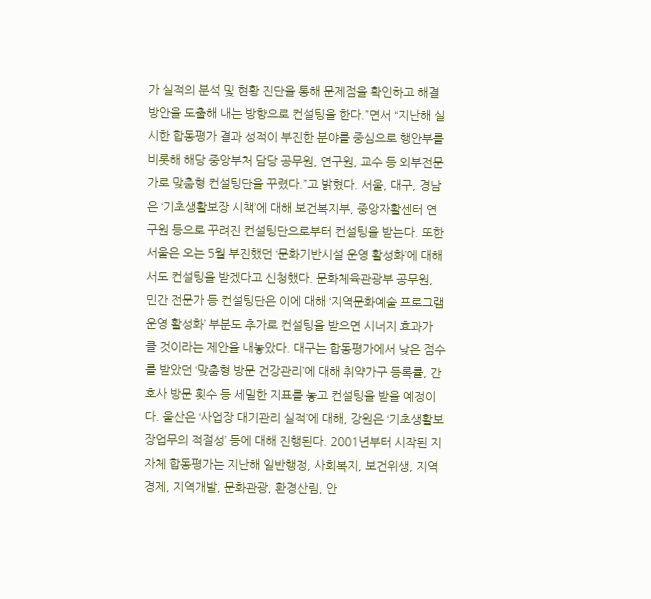가 실적의 분석 및 현황 진단을 통해 문제점을 확인하고 해결방안을 도출해 내는 방향으로 컨설팅을 한다.”면서 “지난해 실시한 합동평가 결과 성적이 부진한 분야를 중심으로 행안부를 비롯해 해당 중앙부처 담당 공무원, 연구원, 교수 등 외부전문가로 맞춤형 컨설팅단을 꾸렸다.”고 밝혔다. 서울, 대구, 경남은 ‘기초생활보장 시책’에 대해 보건복지부, 중앙자활센터 연구원 등으로 꾸려진 컨설팅단으로부터 컨설팅을 받는다. 또한 서울은 오는 5월 부진했던 ‘문화기반시설 운영 활성화’에 대해서도 컨설팅을 받겠다고 신청했다. 문화체육관광부 공무원, 민간 전문가 등 컨설팅단은 이에 대해 ‘지역문화예술 프로그램 운영 활성화’ 부분도 추가로 컨설팅을 받으면 시너지 효과가 클 것이라는 제안을 내놓았다. 대구는 합동평가에서 낮은 점수를 받았던 ‘맞춤형 방문 건강관리’에 대해 취약가구 등록률, 간호사 방문 횟수 등 세밀한 지표를 놓고 컨설팅을 받을 예정이다. 울산은 ‘사업장 대기관리 실적’에 대해, 강원은 ‘기초생활보장업무의 적절성’ 등에 대해 진행된다. 2001년부터 시작된 지자체 합동평가는 지난해 일반행정, 사회복지, 보건위생, 지역경제, 지역개발, 문화관광, 환경산림, 안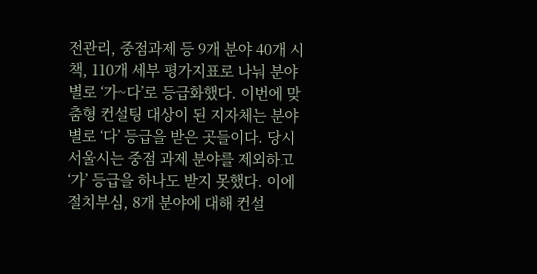전관리, 중점과제 등 9개 분야 40개 시책, 110개 세부 평가지표로 나눠 분야별로 ‘가~다’로 등급화했다. 이번에 맞춤형 컨설팅 대상이 된 지자체는 분야별로 ‘다’ 등급을 받은 곳들이다. 당시 서울시는 중점 과제 분야를 제외하고 ‘가’ 등급을 하나도 받지 못했다. 이에 절치부심, 8개 분야에 대해 컨설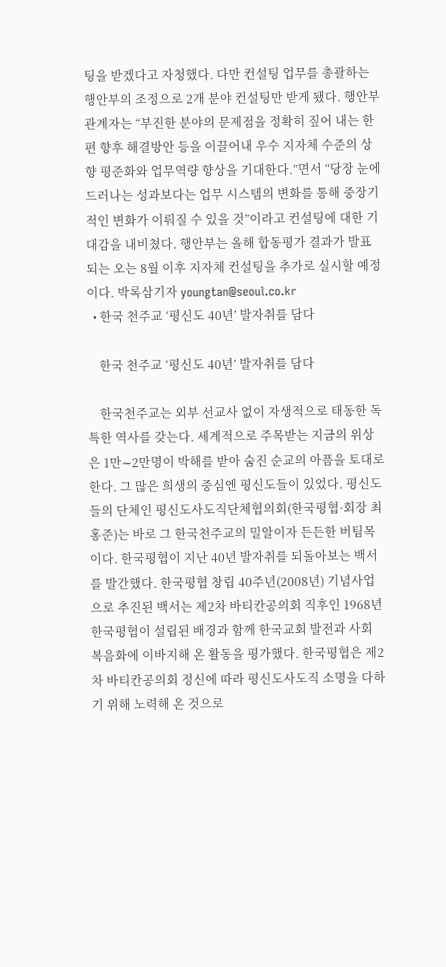팅을 받겠다고 자청했다. 다만 컨설팅 업무를 총괄하는 행안부의 조정으로 2개 분야 컨설팅만 받게 됐다. 행안부 관계자는 “부진한 분야의 문제점을 정확히 짚어 내는 한편 향후 해결방안 등을 이끌어내 우수 지자체 수준의 상향 평준화와 업무역량 향상을 기대한다.”면서 “당장 눈에 드러나는 성과보다는 업무 시스템의 변화를 통해 중장기적인 변화가 이뤄질 수 있을 것”이라고 컨설팅에 대한 기대감을 내비쳤다. 행안부는 올해 합동평가 결과가 발표되는 오는 8월 이후 지자체 컨설팅을 추가로 실시할 예정이다. 박록삼기자 youngtan@seoul.co.kr
  • 한국 천주교 ‘평신도 40년’ 발자취를 담다

    한국 천주교 ‘평신도 40년’ 발자취를 담다

    한국천주교는 외부 선교사 없이 자생적으로 태동한 독특한 역사를 갖는다. 세계적으로 주목받는 지금의 위상은 1만∼2만명이 박해를 받아 숨진 순교의 아픔을 토대로 한다. 그 많은 희생의 중심엔 평신도들이 있었다. 평신도들의 단체인 평신도사도직단체협의회(한국평협·회장 최홍준)는 바로 그 한국천주교의 밀알이자 든든한 버팀목이다. 한국평협이 지난 40년 발자취를 되돌아보는 백서를 발간했다. 한국평협 창립 40주년(2008년) 기념사업으로 추진된 백서는 제2차 바티칸공의회 직후인 1968년 한국평협이 설립된 배경과 함께 한국교회 발전과 사회 복음화에 이바지해 온 활동을 평가했다. 한국평협은 제2차 바티칸공의회 정신에 따라 평신도사도직 소명을 다하기 위해 노력해 온 것으로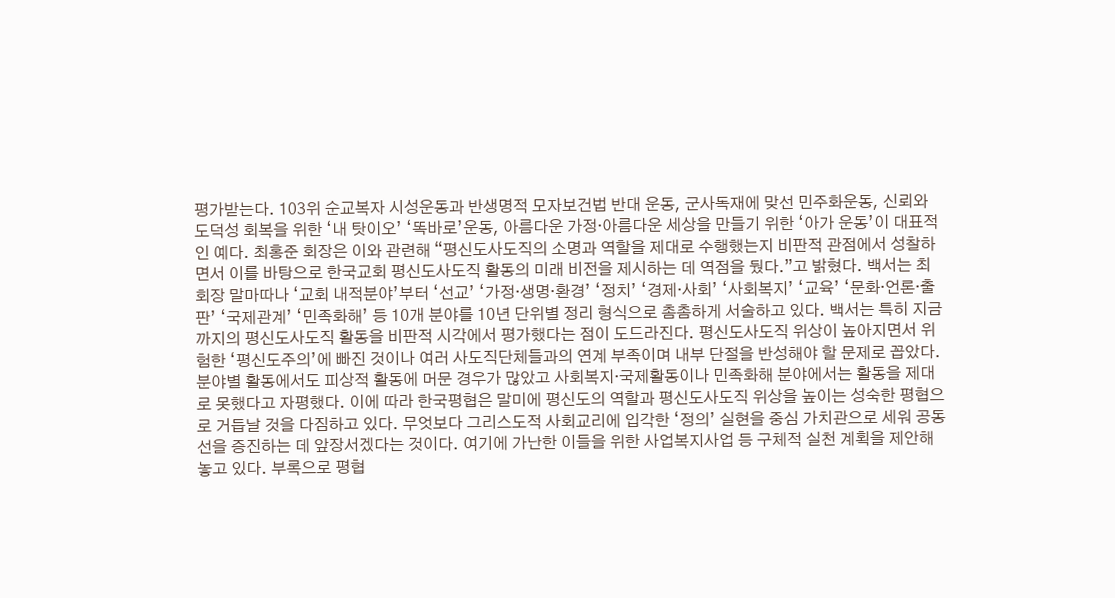평가받는다. 103위 순교복자 시성운동과 반생명적 모자보건법 반대 운동, 군사독재에 맞선 민주화운동, 신뢰와 도덕성 회복을 위한 ‘내 탓이오’ ‘똑바로’운동, 아름다운 가정·아름다운 세상을 만들기 위한 ‘아가 운동’이 대표적인 예다. 최홍준 회장은 이와 관련해 “평신도사도직의 소명과 역할을 제대로 수행했는지 비판적 관점에서 성찰하면서 이를 바탕으로 한국교회 평신도사도직 활동의 미래 비전을 제시하는 데 역점을 뒀다.”고 밝혔다. 백서는 최 회장 말마따나 ‘교회 내적분야’부터 ‘선교’ ‘가정·생명·환경’ ‘정치’ ‘경제·사회’ ‘사회복지’ ‘교육’ ‘문화·언론·출판’ ‘국제관계’ ‘민족화해’ 등 10개 분야를 10년 단위별 정리 형식으로 촘촘하게 서술하고 있다. 백서는 특히 지금까지의 평신도사도직 활동을 비판적 시각에서 평가했다는 점이 도드라진다. 평신도사도직 위상이 높아지면서 위험한 ‘평신도주의’에 빠진 것이나 여러 사도직단체들과의 연계 부족이며 내부 단절을 반성해야 할 문제로 꼽았다. 분야별 활동에서도 피상적 활동에 머문 경우가 많았고 사회복지·국제활동이나 민족화해 분야에서는 활동을 제대로 못했다고 자평했다. 이에 따라 한국평협은 말미에 평신도의 역할과 평신도사도직 위상을 높이는 성숙한 평협으로 거듭날 것을 다짐하고 있다. 무엇보다 그리스도적 사회교리에 입각한 ‘정의’ 실현을 중심 가치관으로 세워 공동선을 증진하는 데 앞장서겠다는 것이다. 여기에 가난한 이들을 위한 사업복지사업 등 구체적 실천 계획을 제안해 놓고 있다. 부록으로 평협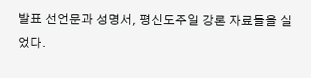발표 선언문과 성명서, 평신도주일 강론 자료들을 실었다.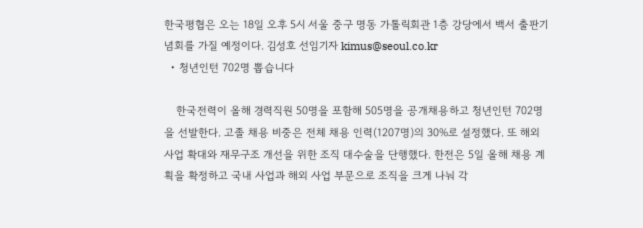한국평협은 오는 18일 오후 5시 서울 중구 명동 가톨릭회관 1층 강당에서 백서 출판기념회를 가질 예정이다. 김성호 선임기자 kimus@seoul.co.kr
  • 청년인턴 702명 뽑습니다

    한국전력이 올해 경력직원 50명을 포함해 505명을 공개채용하고 청년인턴 702명을 선발한다. 고졸 채용 비중은 전체 채용 인력(1207명)의 30%로 설정했다. 또 해외 사업 확대와 재무구조 개선을 위한 조직 대수술을 단행했다. 한전은 5일 올해 채용 계획을 확정하고 국내 사업과 해외 사업 부문으로 조직을 크게 나눠 각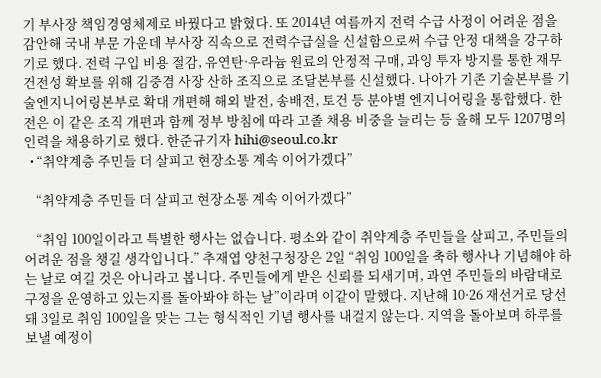기 부사장 책임경영체제로 바꿨다고 밝혔다. 또 2014년 여름까지 전력 수급 사정이 어려운 점을 감안해 국내 부문 가운데 부사장 직속으로 전력수급실을 신설함으로써 수급 안정 대책을 강구하기로 했다. 전력 구입 비용 절감, 유연탄·우라늄 원료의 안정적 구매, 과잉 투자 방지를 통한 재무건전성 확보를 위해 김중겸 사장 산하 조직으로 조달본부를 신설했다. 나아가 기존 기술본부를 기술엔지니어링본부로 확대 개편해 해외 발전, 송배전, 토건 등 분야별 엔지니어링을 통합했다. 한전은 이 같은 조직 개편과 함께 정부 방침에 따라 고졸 채용 비중을 늘리는 등 올해 모두 1207명의 인력을 채용하기로 했다. 한준규기자 hihi@seoul.co.kr
  • “취약계층 주민들 더 살피고 현장소통 계속 이어가겠다”

    “취약계층 주민들 더 살피고 현장소통 계속 이어가겠다”

    “취임 100일이라고 특별한 행사는 없습니다. 평소와 같이 취약계층 주민들을 살피고, 주민들의 어려운 점을 챙길 생각입니다.” 추재엽 양천구청장은 2일 “취임 100일을 축하 행사나 기념해야 하는 날로 여길 것은 아니라고 봅니다. 주민들에게 받은 신뢰를 되새기며, 과연 주민들의 바람대로 구정을 운영하고 있는지를 돌아봐야 하는 날”이라며 이같이 말했다. 지난해 10·26 재선거로 당선돼 3일로 취임 100일을 맞는 그는 형식적인 기념 행사를 내걸지 않는다. 지역을 돌아보며 하루를 보낼 예정이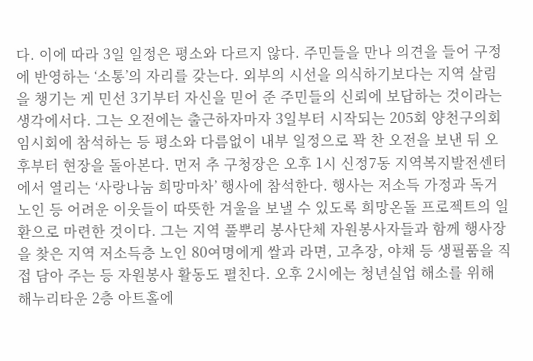다. 이에 따라 3일 일정은 평소와 다르지 않다. 주민들을 만나 의견을 들어 구정에 반영하는 ‘소통’의 자리를 갖는다. 외부의 시선을 의식하기보다는 지역 살림을 챙기는 게 민선 3기부터 자신을 믿어 준 주민들의 신뢰에 보답하는 것이라는 생각에서다. 그는 오전에는 출근하자마자 3일부터 시작되는 205회 양천구의회 임시회에 참석하는 등 평소와 다름없이 내부 일정으로 꽉 찬 오전을 보낸 뒤 오후부터 현장을 돌아본다. 먼저 추 구청장은 오후 1시 신정7동 지역복지발전센터에서 열리는 ‘사랑나눔 희망마차’ 행사에 참석한다. 행사는 저소득 가정과 독거노인 등 어려운 이웃들이 따뜻한 겨울을 보낼 수 있도록 희망온돌 프로젝트의 일환으로 마련한 것이다. 그는 지역 풀뿌리 봉사단체 자원봉사자들과 함께 행사장을 찾은 지역 저소득층 노인 80여명에게 쌀과 라면, 고추장, 야채 등 생필품을 직접 담아 주는 등 자원봉사 활동도 펼친다. 오후 2시에는 청년실업 해소를 위해 해누리타운 2층 아트홀에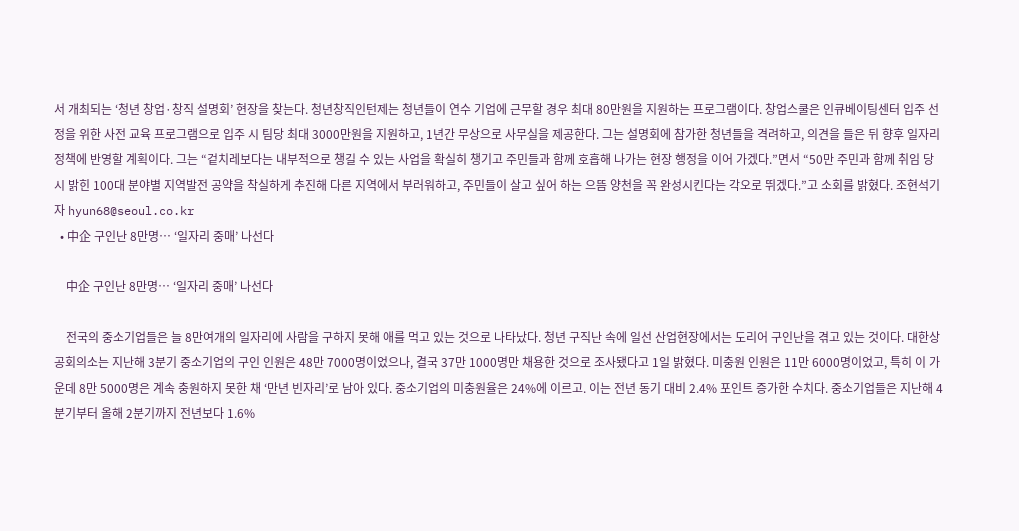서 개최되는 ‘청년 창업·창직 설명회’ 현장을 찾는다. 청년창직인턴제는 청년들이 연수 기업에 근무할 경우 최대 80만원을 지원하는 프로그램이다. 창업스쿨은 인큐베이팅센터 입주 선정을 위한 사전 교육 프로그램으로 입주 시 팀당 최대 3000만원을 지원하고, 1년간 무상으로 사무실을 제공한다. 그는 설명회에 참가한 청년들을 격려하고, 의견을 들은 뒤 향후 일자리 정책에 반영할 계획이다. 그는 “겉치레보다는 내부적으로 챙길 수 있는 사업을 확실히 챙기고 주민들과 함께 호흡해 나가는 현장 행정을 이어 가겠다.”면서 “50만 주민과 함께 취임 당시 밝힌 100대 분야별 지역발전 공약을 착실하게 추진해 다른 지역에서 부러워하고, 주민들이 살고 싶어 하는 으뜸 양천을 꼭 완성시킨다는 각오로 뛰겠다.”고 소회를 밝혔다. 조현석기자 hyun68@seoul.co.kr
  • 中企 구인난 8만명… ‘일자리 중매’ 나선다

    中企 구인난 8만명… ‘일자리 중매’ 나선다

    전국의 중소기업들은 늘 8만여개의 일자리에 사람을 구하지 못해 애를 먹고 있는 것으로 나타났다. 청년 구직난 속에 일선 산업현장에서는 도리어 구인난을 겪고 있는 것이다. 대한상공회의소는 지난해 3분기 중소기업의 구인 인원은 48만 7000명이었으나, 결국 37만 1000명만 채용한 것으로 조사됐다고 1일 밝혔다. 미충원 인원은 11만 6000명이었고, 특히 이 가운데 8만 5000명은 계속 충원하지 못한 채 ‘만년 빈자리’로 남아 있다. 중소기업의 미충원율은 24%에 이르고. 이는 전년 동기 대비 2.4% 포인트 증가한 수치다. 중소기업들은 지난해 4분기부터 올해 2분기까지 전년보다 1.6%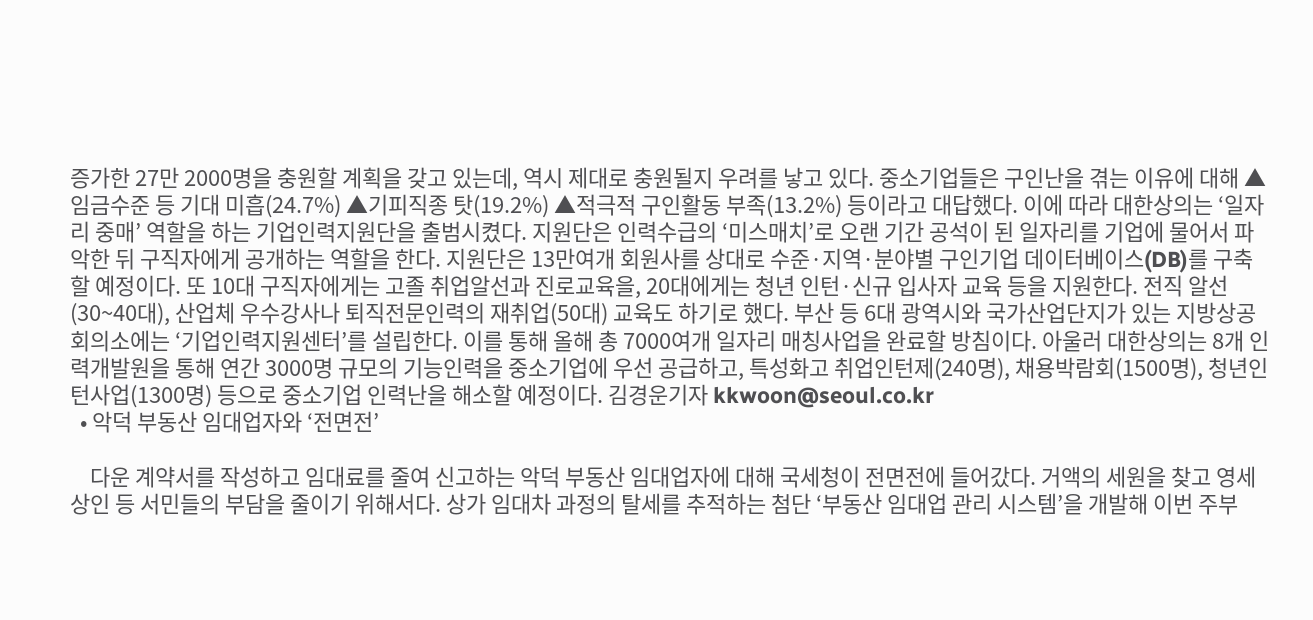증가한 27만 2000명을 충원할 계획을 갖고 있는데, 역시 제대로 충원될지 우려를 낳고 있다. 중소기업들은 구인난을 겪는 이유에 대해 ▲임금수준 등 기대 미흡(24.7%) ▲기피직종 탓(19.2%) ▲적극적 구인활동 부족(13.2%) 등이라고 대답했다. 이에 따라 대한상의는 ‘일자리 중매’ 역할을 하는 기업인력지원단을 출범시켰다. 지원단은 인력수급의 ‘미스매치’로 오랜 기간 공석이 된 일자리를 기업에 물어서 파악한 뒤 구직자에게 공개하는 역할을 한다. 지원단은 13만여개 회원사를 상대로 수준·지역·분야별 구인기업 데이터베이스(DB)를 구축할 예정이다. 또 10대 구직자에게는 고졸 취업알선과 진로교육을, 20대에게는 청년 인턴·신규 입사자 교육 등을 지원한다. 전직 알선(30~40대), 산업체 우수강사나 퇴직전문인력의 재취업(50대) 교육도 하기로 했다. 부산 등 6대 광역시와 국가산업단지가 있는 지방상공회의소에는 ‘기업인력지원센터’를 설립한다. 이를 통해 올해 총 7000여개 일자리 매칭사업을 완료할 방침이다. 아울러 대한상의는 8개 인력개발원을 통해 연간 3000명 규모의 기능인력을 중소기업에 우선 공급하고, 특성화고 취업인턴제(240명), 채용박람회(1500명), 청년인턴사업(1300명) 등으로 중소기업 인력난을 해소할 예정이다. 김경운기자 kkwoon@seoul.co.kr
  • 악덕 부동산 임대업자와 ‘전면전’

    다운 계약서를 작성하고 임대료를 줄여 신고하는 악덕 부동산 임대업자에 대해 국세청이 전면전에 들어갔다. 거액의 세원을 찾고 영세상인 등 서민들의 부담을 줄이기 위해서다. 상가 임대차 과정의 탈세를 추적하는 첨단 ‘부동산 임대업 관리 시스템’을 개발해 이번 주부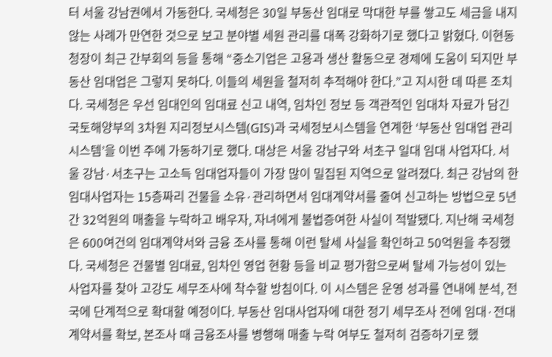터 서울 강남권에서 가동한다. 국세청은 30일 부동산 임대로 막대한 부를 쌓고도 세금을 내지 않는 사례가 만연한 것으로 보고 분야별 세원 관리를 대폭 강화하기로 했다고 밝혔다. 이현동 청장이 최근 간부회의 등을 통해 “중소기업은 고용과 생산 활동으로 경제에 도움이 되지만 부동산 임대업은 그렇지 못하다. 이들의 세원을 철저히 추적해야 한다.”고 지시한 데 따른 조치다. 국세청은 우선 임대인의 임대료 신고 내역, 임차인 정보 등 객관적인 임대차 자료가 담긴 국토해양부의 3차원 지리정보시스템(GIS)과 국세정보시스템을 연계한 ‘부동산 임대업 관리 시스템’을 이번 주에 가동하기로 했다. 대상은 서울 강남구와 서초구 일대 임대 사업자다. 서울 강남·서초구는 고소득 임대업자들이 가장 많이 밀집된 지역으로 알려졌다. 최근 강남의 한 임대사업자는 15층짜리 건물을 소유·관리하면서 임대계약서를 줄여 신고하는 방법으로 5년간 32억원의 매출을 누락하고 배우자, 자녀에게 불법증여한 사실이 적발됐다. 지난해 국세청은 600여건의 임대계약서와 금융 조사를 통해 이런 탈세 사실을 확인하고 50억원을 추징했다. 국세청은 건물별 임대료, 임차인 영업 현황 등을 비교 평가함으로써 탈세 가능성이 있는 사업자를 찾아 고강도 세무조사에 착수할 방침이다. 이 시스템은 운영 성과를 연내에 분석, 전국에 단계적으로 확대할 예정이다. 부동산 임대사업자에 대한 정기 세무조사 전에 임대·전대 계약서를 확보, 본조사 때 금융조사를 병행해 매출 누락 여부도 철저히 검증하기로 했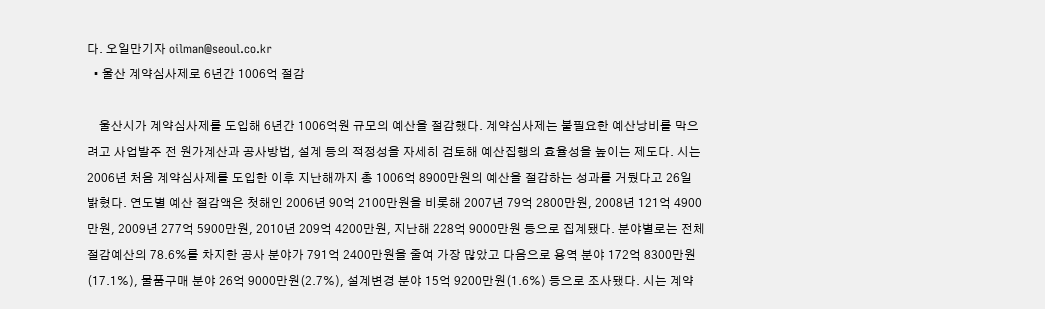다. 오일만기자 oilman@seoul.co.kr
  • 울산 계약심사제로 6년간 1006억 절감

    울산시가 계약심사제를 도입해 6년간 1006억원 규모의 예산을 절감했다. 계약심사제는 불필요한 예산낭비를 막으려고 사업발주 전 원가계산과 공사방법, 설계 등의 적정성을 자세히 검토해 예산집행의 효율성을 높이는 제도다. 시는 2006년 처음 계약심사제를 도입한 이후 지난해까지 총 1006억 8900만원의 예산을 절감하는 성과를 거뒀다고 26일 밝혔다. 연도별 예산 절감액은 첫해인 2006년 90억 2100만원을 비롯해 2007년 79억 2800만원, 2008년 121억 4900만원, 2009년 277억 5900만원, 2010년 209억 4200만원, 지난해 228억 9000만원 등으로 집계됐다. 분야별로는 전체 절감예산의 78.6%를 차지한 공사 분야가 791억 2400만원을 줄여 가장 많았고 다음으로 용역 분야 172억 8300만원(17.1%), 물품구매 분야 26억 9000만원(2.7%), 설계변경 분야 15억 9200만원(1.6%) 등으로 조사됐다. 시는 계약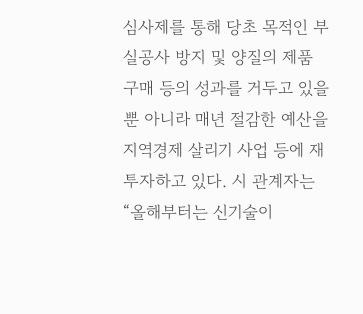심사제를 통해 당초 목적인 부실공사 방지 및 양질의 제품 구매 등의 성과를 거두고 있을 뿐 아니라 매년 절감한 예산을 지역경제 살리기 사업 등에 재투자하고 있다. 시 관계자는 “올해부터는 신기술이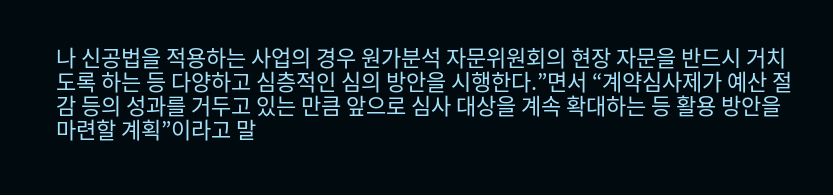나 신공법을 적용하는 사업의 경우 원가분석 자문위원회의 현장 자문을 반드시 거치도록 하는 등 다양하고 심층적인 심의 방안을 시행한다.”면서 “계약심사제가 예산 절감 등의 성과를 거두고 있는 만큼 앞으로 심사 대상을 계속 확대하는 등 활용 방안을 마련할 계획”이라고 말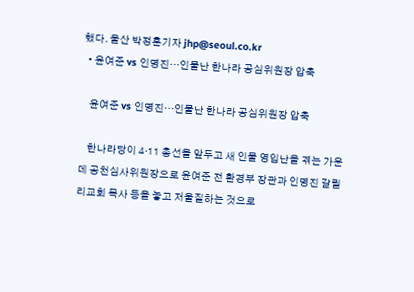했다. 울산 박정훈기자 jhp@seoul.co.kr
  • 윤여준 vs 인명진…인물난 한나라 공심위원장 압축

    윤여준 vs 인명진…인물난 한나라 공심위원장 압축

    한나라당이 4·11 총선을 앞두고 새 인물 영입난을 겪는 가운데 공천심사위원장으로 윤여준 전 환경부 장관과 인명진 갈릴리교회 목사 등을 놓고 저울질하는 것으로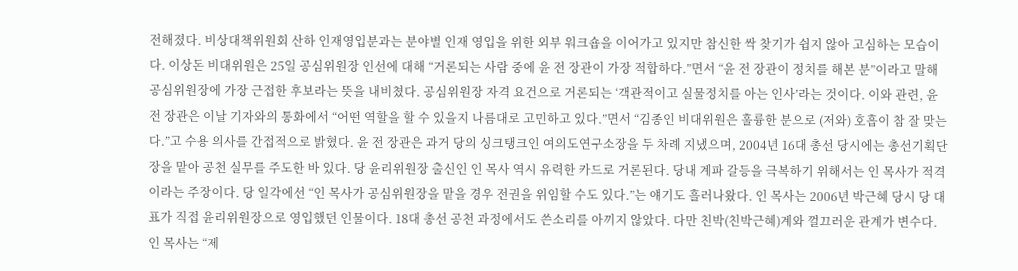전해졌다. 비상대책위원회 산하 인재영입분과는 분야별 인재 영입을 위한 외부 워크숍을 이어가고 있지만 참신한 싹 찾기가 쉽지 않아 고심하는 모습이다. 이상돈 비대위원은 25일 공심위원장 인선에 대해 “거론되는 사람 중에 윤 전 장관이 가장 적합하다.”면서 “윤 전 장관이 정치를 해본 분”이라고 말해 공심위원장에 가장 근접한 후보라는 뜻을 내비쳤다. 공심위원장 자격 요건으로 거론되는 ‘객관적이고 실물정치를 아는 인사’라는 것이다. 이와 관련, 윤 전 장관은 이날 기자와의 통화에서 “어떤 역할을 할 수 있을지 나름대로 고민하고 있다.”면서 “김종인 비대위원은 훌륭한 분으로 (저와) 호흡이 참 잘 맞는다.”고 수용 의사를 간접적으로 밝혔다. 윤 전 장관은 과거 당의 싱크탱크인 여의도연구소장을 두 차례 지냈으며, 2004년 16대 총선 당시에는 총선기획단장을 맡아 공천 실무를 주도한 바 있다. 당 윤리위원장 출신인 인 목사 역시 유력한 카드로 거론된다. 당내 계파 갈등을 극복하기 위해서는 인 목사가 적격이라는 주장이다. 당 일각에선 “인 목사가 공심위원장을 맡을 경우 전권을 위임할 수도 있다.”는 얘기도 흘러나왔다. 인 목사는 2006년 박근혜 당시 당 대표가 직접 윤리위원장으로 영입했던 인물이다. 18대 총선 공천 과정에서도 쓴소리를 아끼지 않았다. 다만 친박(친박근혜)계와 껄끄러운 관계가 변수다. 인 목사는 “제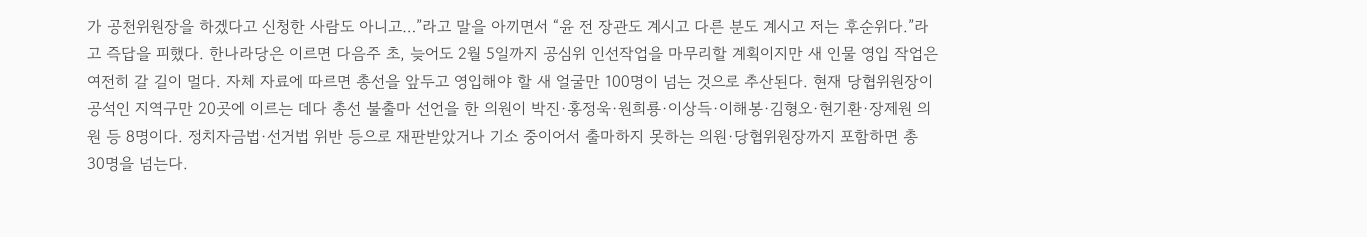가 공천위원장을 하겠다고 신청한 사람도 아니고…”라고 말을 아끼면서 “윤 전 장관도 계시고 다른 분도 계시고 저는 후순위다.”라고 즉답을 피했다. 한나라당은 이르면 다음주 초, 늦어도 2월 5일까지 공심위 인선작업을 마무리할 계획이지만 새 인물 영입 작업은 여전히 갈 길이 멀다. 자체 자료에 따르면 총선을 앞두고 영입해야 할 새 얼굴만 100명이 넘는 것으로 추산된다. 현재 당협위원장이 공석인 지역구만 20곳에 이르는 데다 총선 불출마 선언을 한 의원이 박진·홍정욱·원희룡·이상득·이해봉·김형오·현기환·장제원 의원 등 8명이다. 정치자금법·선거법 위반 등으로 재판받았거나 기소 중이어서 출마하지 못하는 의원·당협위원장까지 포함하면 총 30명을 넘는다.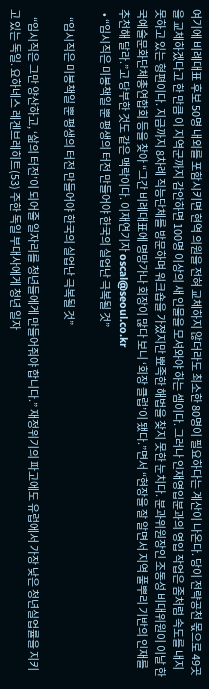여기에 비례대표 후보 50명 내외를 포함시키면 현역 의원을 전혀 교체하지 않더라도 최소한 80명이 필요하다는 계산이 나온다. 당이 전략공천 몫으로 49곳을 교체하겠다고 한 만큼 이 지역군까지 감안하면 100명 이상의 새 인물을 모셔와야 하는 셈이다. 그러나 인재영입분과의 영입 작업은 좀처럼 속도를 내지 못하고 있는 형편이다. 지금까지 8차례 직능단체를 방문하며 워크숍을 가졌지만 뾰족한 해법을 찾지 못한 눈치다. 분과위원장인 조동성 비대위원이 이날 한국예술문화단체총연합회 등을 찾아 “그간 비례대표에 명망가나 회장이 많다 보니 ‘회장 클럽’이 됐다.”면서 “현장을 잘 알면서 지역 풀뿌리 기반의 인재를 추천해 달라.”고 당부한 것도 같은 맥락이다. 이재연기자 oscal@seoul.co.kr
  • “임시직은 미봉책일 뿐 평생의 터전 만들어야 한국의 실업난 극복될 것”

    “임시직은 미봉책일 뿐 평생의 터전 만들어야 한국의 실업난 극복될 것”

    “임시직은 그만 양산하고, ‘삶의 터전’이 되어줄 일자리를 청년들에게 만들어줘야 합니다.” 재정위기의 파고에도 유럽에서 가장 낮은 청년실업률을 지키고 있는 독일. 요하네스 레겐브레히트(53) 주한 독일 부대사에게 청년 일자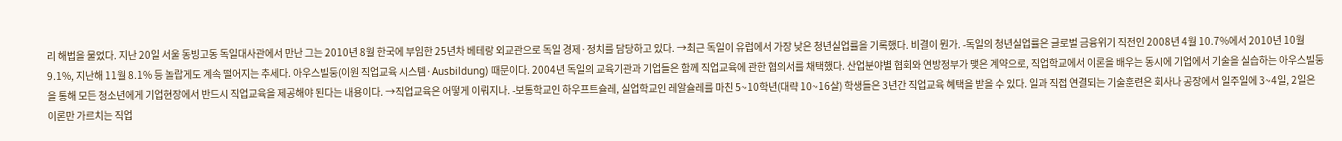리 해법을 물었다. 지난 20일 서울 동빙고동 독일대사관에서 만난 그는 2010년 8월 한국에 부임한 25년차 베테랑 외교관으로 독일 경제·정치를 담당하고 있다. →최근 독일이 유럽에서 가장 낮은 청년실업률을 기록했다. 비결이 뭔가. -독일의 청년실업률은 글로벌 금융위기 직전인 2008년 4월 10.7%에서 2010년 10월 9.1%, 지난해 11월 8.1% 등 놀랍게도 계속 떨어지는 추세다. 아우스빌둥(이원 직업교육 시스템·Ausbildung) 때문이다. 2004년 독일의 교육기관과 기업들은 함께 직업교육에 관한 협의서를 채택했다. 산업분야별 협회와 연방정부가 맺은 계약으로, 직업학교에서 이론을 배우는 동시에 기업에서 기술을 실습하는 아우스빌둥을 통해 모든 청소년에게 기업현장에서 반드시 직업교육을 제공해야 된다는 내용이다. →직업교육은 어떻게 이뤄지나. -보통학교인 하우프트슐레, 실업학교인 레알슐레를 마친 5~10학년(대략 10~16살) 학생들은 3년간 직업교육 혜택을 받을 수 있다. 일과 직접 연결되는 기술훈련은 회사나 공장에서 일주일에 3~4일, 2일은 이론만 가르치는 직업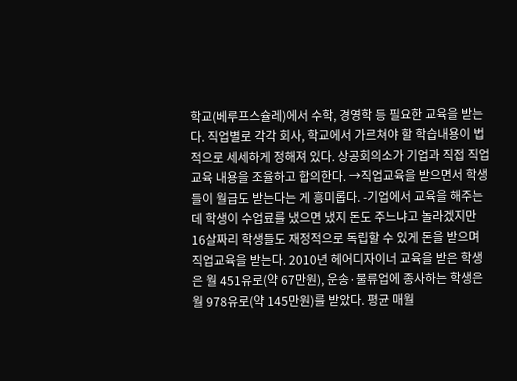학교(베루프스슐레)에서 수학, 경영학 등 필요한 교육을 받는다. 직업별로 각각 회사, 학교에서 가르쳐야 할 학습내용이 법적으로 세세하게 정해져 있다. 상공회의소가 기업과 직접 직업교육 내용을 조율하고 합의한다. →직업교육을 받으면서 학생들이 월급도 받는다는 게 흥미롭다. -기업에서 교육을 해주는 데 학생이 수업료를 냈으면 냈지 돈도 주느냐고 놀라겠지만 16살짜리 학생들도 재정적으로 독립할 수 있게 돈을 받으며 직업교육을 받는다. 2010년 헤어디자이너 교육을 받은 학생은 월 451유로(약 67만원), 운송·물류업에 종사하는 학생은 월 978유로(약 145만원)를 받았다. 평균 매월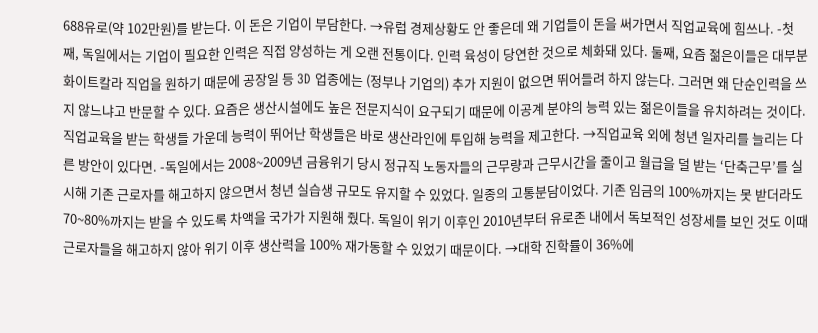688유로(약 102만원)를 받는다. 이 돈은 기업이 부담한다. →유럽 경제상황도 안 좋은데 왜 기업들이 돈을 써가면서 직업교육에 힘쓰나. -첫째, 독일에서는 기업이 필요한 인력은 직접 양성하는 게 오랜 전통이다. 인력 육성이 당연한 것으로 체화돼 있다. 둘째, 요즘 젊은이들은 대부분 화이트칼라 직업을 원하기 때문에 공장일 등 3D 업종에는 (정부나 기업의) 추가 지원이 없으면 뛰어들려 하지 않는다. 그러면 왜 단순인력을 쓰지 않느냐고 반문할 수 있다. 요즘은 생산시설에도 높은 전문지식이 요구되기 때문에 이공계 분야의 능력 있는 젊은이들을 유치하려는 것이다. 직업교육을 받는 학생들 가운데 능력이 뛰어난 학생들은 바로 생산라인에 투입해 능력을 제고한다. →직업교육 외에 청년 일자리를 늘리는 다른 방안이 있다면. -독일에서는 2008~2009년 금융위기 당시 정규직 노동자들의 근무량과 근무시간을 줄이고 월급을 덜 받는 ‘단축근무’를 실시해 기존 근로자를 해고하지 않으면서 청년 실습생 규모도 유지할 수 있었다. 일종의 고통분담이었다. 기존 임금의 100%까지는 못 받더라도 70~80%까지는 받을 수 있도록 차액을 국가가 지원해 줬다. 독일이 위기 이후인 2010년부터 유로존 내에서 독보적인 성장세를 보인 것도 이때 근로자들을 해고하지 않아 위기 이후 생산력을 100% 재가동할 수 있었기 때문이다. →대학 진학률이 36%에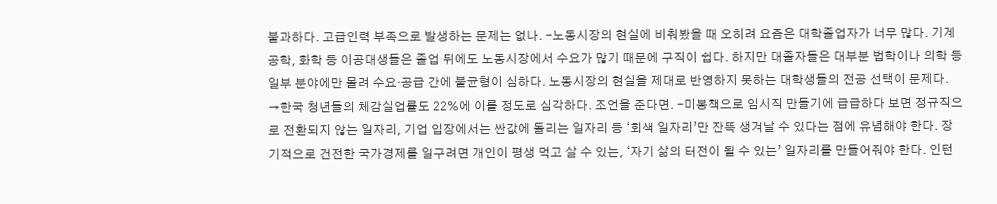불과하다. 고급인력 부족으로 발생하는 문제는 없나. -노동시장의 현실에 비춰봤을 때 오히려 요즘은 대학졸업자가 너무 많다. 기계공학, 화학 등 이공대생들은 졸업 뒤에도 노동시장에서 수요가 많기 때문에 구직이 쉽다. 하지만 대졸자들은 대부분 법학이나 의학 등 일부 분야에만 몰려 수요·공급 간에 불균형이 심하다. 노동시장의 현실을 제대로 반영하지 못하는 대학생들의 전공 선택이 문제다. →한국 청년들의 체감실업률도 22%에 이를 정도로 심각하다. 조언을 준다면. -미봉책으로 임시직 만들기에 급급하다 보면 정규직으로 전환되지 않는 일자리, 기업 입장에서는 싼값에 돌리는 일자리 등 ‘회색 일자리’만 잔뜩 생겨날 수 있다는 점에 유념해야 한다. 장기적으로 건전한 국가경제를 일구려면 개인이 평생 먹고 살 수 있는, ‘자기 삶의 터전이 될 수 있는’ 일자리를 만들어줘야 한다. 인턴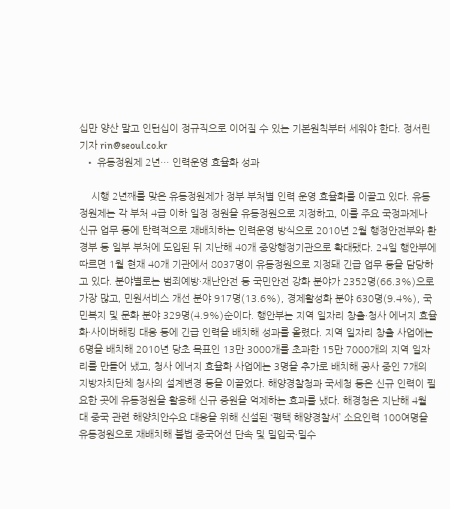십만 양산 말고 인턴십이 정규직으로 이어질 수 있는 기본원칙부터 세워야 한다. 정서린기자 rin@seoul.co.kr
  • 유동정원제 2년… 인력운영 효율화 성과

    시행 2년째를 맞은 유동정원제가 정부 부처별 인력 운영 효율화를 이끌고 있다. 유동정원제는 각 부처 4급 이하 일정 정원을 유동정원으로 지정하고, 이를 주요 국정과제나 신규 업무 등에 탄력적으로 재배치하는 인력운영 방식으로 2010년 2월 행정안전부와 환경부 등 일부 부처에 도입된 뒤 지난해 40개 중앙행정기관으로 확대됐다. 24일 행안부에 따르면 1월 현재 40개 기관에서 8037명이 유동정원으로 지정돼 긴급 업무 등을 담당하고 있다. 분야별로는 범죄예방·재난안전 등 국민안전 강화 분야가 2352명(66.3%)으로 가장 많고, 민원서비스 개선 분야 917명(13.6%), 경제활성화 분야 630명(9.4%), 국민복지 및 문화 분야 329명(4.9%)순이다. 행안부는 지역 일자리 창출·청사 에너지 효율화·사이버해킹 대응 등에 긴급 인력을 배치해 성과를 올렸다. 지역 일자리 창출 사업에는 6명을 배치해 2010년 당초 목표인 13만 3000개를 초과한 15만 7000개의 지역 일자리를 만들어 냈고, 청사 에너지 효율화 사업에는 3명을 추가로 배치해 공사 중인 7개의 지방자치단체 청사의 설계변경 등을 이끌었다. 해양경찰청과 국세청 등은 신규 인력이 필요한 곳에 유동정원을 활용해 신규 증원을 억제하는 효과를 냈다. 해경청은 지난해 4월 대 중국 관련 해양치안수요 대응을 위해 신설된 ‘평택 해양경찰서’ 소요인력 100여명을 유동정원으로 재배치해 불법 중국어선 단속 및 밀입국·밀수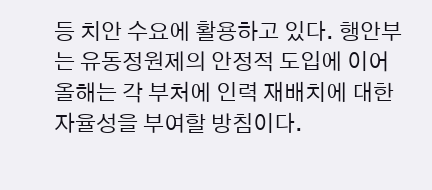등 치안 수요에 활용하고 있다. 행안부는 유동정원제의 안정적 도입에 이어 올해는 각 부처에 인력 재배치에 대한 자율성을 부여할 방침이다.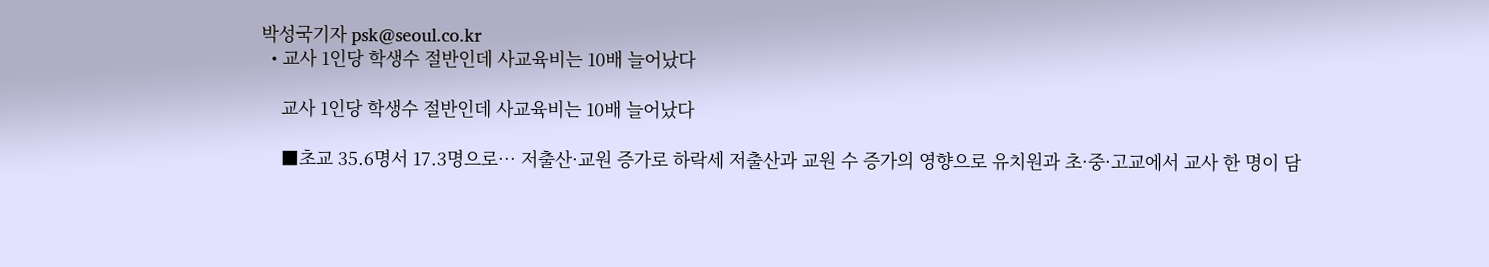박성국기자 psk@seoul.co.kr
  • 교사 1인당 학생수 절반인데 사교육비는 10배 늘어났다

    교사 1인당 학생수 절반인데 사교육비는 10배 늘어났다

    ■초교 35.6명서 17.3명으로… 저출산·교원 증가로 하락세 저출산과 교원 수 증가의 영향으로 유치원과 초·중·고교에서 교사 한 명이 담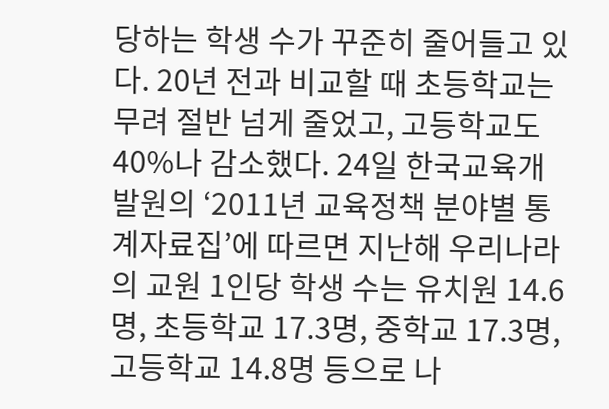당하는 학생 수가 꾸준히 줄어들고 있다. 20년 전과 비교할 때 초등학교는 무려 절반 넘게 줄었고, 고등학교도 40%나 감소했다. 24일 한국교육개발원의 ‘2011년 교육정책 분야별 통계자료집’에 따르면 지난해 우리나라의 교원 1인당 학생 수는 유치원 14.6명, 초등학교 17.3명, 중학교 17.3명, 고등학교 14.8명 등으로 나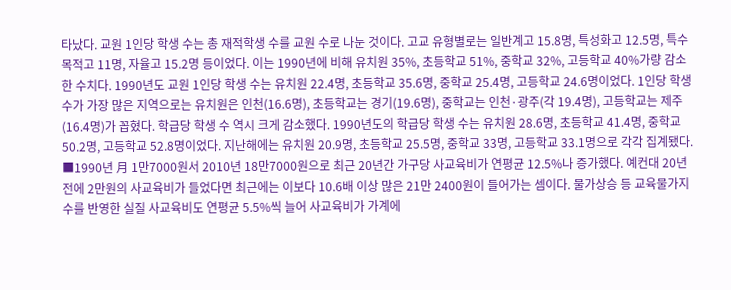타났다. 교원 1인당 학생 수는 총 재적학생 수를 교원 수로 나눈 것이다. 고교 유형별로는 일반계고 15.8명, 특성화고 12.5명, 특수목적고 11명, 자율고 15.2명 등이었다. 이는 1990년에 비해 유치원 35%, 초등학교 51%, 중학교 32%, 고등학교 40%가량 감소한 수치다. 1990년도 교원 1인당 학생 수는 유치원 22.4명, 초등학교 35.6명, 중학교 25.4명, 고등학교 24.6명이었다. 1인당 학생 수가 가장 많은 지역으로는 유치원은 인천(16.6명), 초등학교는 경기(19.6명), 중학교는 인천·광주(각 19.4명), 고등학교는 제주(16.4명)가 꼽혔다. 학급당 학생 수 역시 크게 감소했다. 1990년도의 학급당 학생 수는 유치원 28.6명, 초등학교 41.4명, 중학교 50.2명, 고등학교 52.8명이었다. 지난해에는 유치원 20.9명, 초등학교 25.5명, 중학교 33명, 고등학교 33.1명으로 각각 집계됐다. ■1990년 月 1만7000원서 2010년 18만7000원으로 최근 20년간 가구당 사교육비가 연평균 12.5%나 증가했다. 예컨대 20년 전에 2만원의 사교육비가 들었다면 최근에는 이보다 10.6배 이상 많은 21만 2400원이 들어가는 셈이다. 물가상승 등 교육물가지수를 반영한 실질 사교육비도 연평균 5.5%씩 늘어 사교육비가 가계에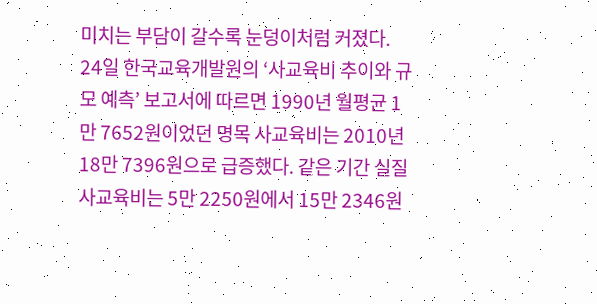미치는 부담이 갈수록 눈덩이처럼 커졌다. 24일 한국교육개발원의 ‘사교육비 추이와 규모 예측’ 보고서에 따르면 1990년 월평균 1만 7652원이었던 명목 사교육비는 2010년 18만 7396원으로 급증했다. 같은 기간 실질 사교육비는 5만 2250원에서 15만 2346원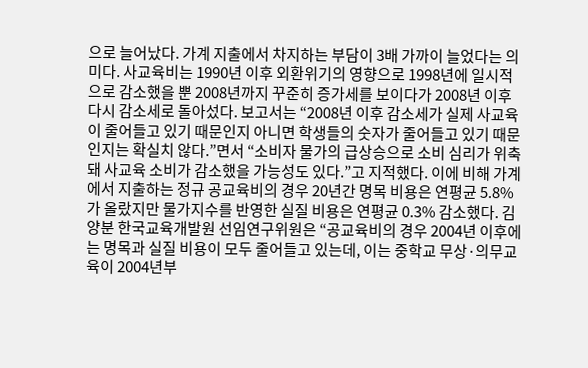으로 늘어났다. 가계 지출에서 차지하는 부담이 3배 가까이 늘었다는 의미다. 사교육비는 1990년 이후 외환위기의 영향으로 1998년에 일시적으로 감소했을 뿐 2008년까지 꾸준히 증가세를 보이다가 2008년 이후 다시 감소세로 돌아섰다. 보고서는 “2008년 이후 감소세가 실제 사교육이 줄어들고 있기 때문인지 아니면 학생들의 숫자가 줄어들고 있기 때문인지는 확실치 않다.”면서 “소비자 물가의 급상승으로 소비 심리가 위축돼 사교육 소비가 감소했을 가능성도 있다.”고 지적했다. 이에 비해 가계에서 지출하는 정규 공교육비의 경우 20년간 명목 비용은 연평균 5.8%가 올랐지만 물가지수를 반영한 실질 비용은 연평균 0.3% 감소했다. 김양분 한국교육개발원 선임연구위원은 “공교육비의 경우 2004년 이후에는 명목과 실질 비용이 모두 줄어들고 있는데, 이는 중학교 무상·의무교육이 2004년부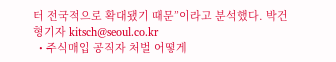터 전국적으로 확대됐기 때문”이라고 분석했다. 박건형기자 kitsch@seoul.co.kr
  • 주식매입 공직자 처벌 어떻게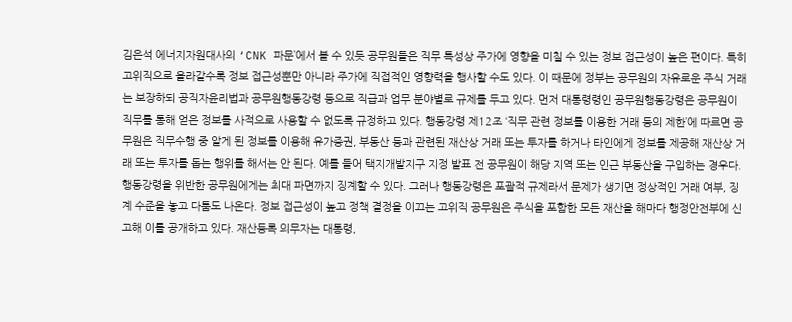김은석 에너지자원대사의 ‘CNK 파문’에서 볼 수 있듯 공무원들은 직무 특성상 주가에 영향을 미칠 수 있는 정보 접근성이 높은 편이다. 특히 고위직으로 올라갈수록 정보 접근성뿐만 아니라 주가에 직접적인 영향력을 행사할 수도 있다. 이 때문에 정부는 공무원의 자유로운 주식 거래는 보장하되 공직자윤리법과 공무원행동강령 등으로 직급과 업무 분야별로 규제를 두고 있다. 먼저 대통령령인 공무원행동강령은 공무원이 직무를 통해 얻은 정보를 사적으로 사용할 수 없도록 규정하고 있다. 행동강령 제12조 ‘직무 관련 정보를 이용한 거래 등의 제한’에 따르면 공무원은 직무수행 중 알게 된 정보를 이용해 유가증권, 부동산 등과 관련된 재산상 거래 또는 투자를 하거나 타인에게 정보를 제공해 재산상 거래 또는 투자를 돕는 행위를 해서는 안 된다. 예를 들어 택지개발지구 지정 발표 전 공무원이 해당 지역 또는 인근 부동산을 구입하는 경우다. 행동강령을 위반한 공무원에게는 최대 파면까지 징계할 수 있다. 그러나 행동강령은 포괄적 규제라서 문제가 생기면 정상적인 거래 여부, 징계 수준을 놓고 다툼도 나온다. 정보 접근성이 높고 정책 결정을 이끄는 고위직 공무원은 주식을 포함한 모든 재산을 해마다 행정안전부에 신고해 이를 공개하고 있다. 재산등록 의무자는 대통령,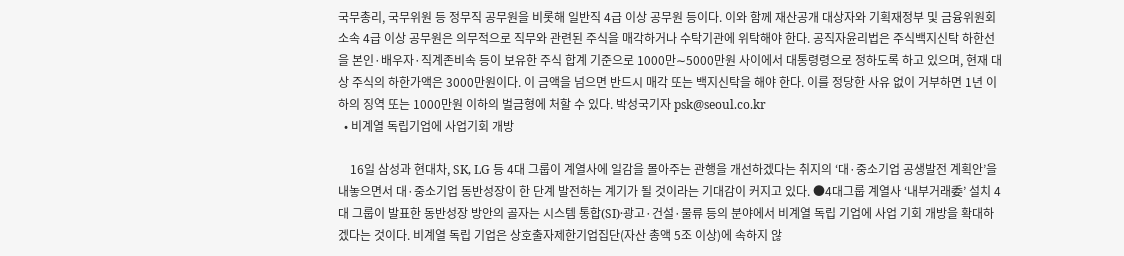국무총리, 국무위원 등 정무직 공무원을 비롯해 일반직 4급 이상 공무원 등이다. 이와 함께 재산공개 대상자와 기획재정부 및 금융위원회 소속 4급 이상 공무원은 의무적으로 직무와 관련된 주식을 매각하거나 수탁기관에 위탁해야 한다. 공직자윤리법은 주식백지신탁 하한선을 본인·배우자·직계존비속 등이 보유한 주식 합계 기준으로 1000만∼5000만원 사이에서 대통령령으로 정하도록 하고 있으며, 현재 대상 주식의 하한가액은 3000만원이다. 이 금액을 넘으면 반드시 매각 또는 백지신탁을 해야 한다. 이를 정당한 사유 없이 거부하면 1년 이하의 징역 또는 1000만원 이하의 벌금형에 처할 수 있다. 박성국기자 psk@seoul.co.kr
  • 비계열 독립기업에 사업기회 개방

    16일 삼성과 현대차, SK, LG 등 4대 그룹이 계열사에 일감을 몰아주는 관행을 개선하겠다는 취지의 ‘대·중소기업 공생발전 계획안’을 내놓으면서 대·중소기업 동반성장이 한 단계 발전하는 계기가 될 것이라는 기대감이 커지고 있다. ●4대그룹 계열사 ‘내부거래委’ 설치 4대 그룹이 발표한 동반성장 방안의 골자는 시스템 통합(SI)·광고·건설·물류 등의 분야에서 비계열 독립 기업에 사업 기회 개방을 확대하겠다는 것이다. 비계열 독립 기업은 상호출자제한기업집단(자산 총액 5조 이상)에 속하지 않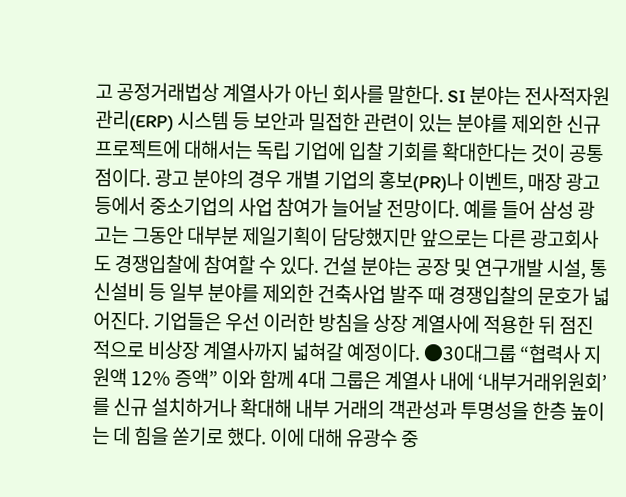고 공정거래법상 계열사가 아닌 회사를 말한다. SI 분야는 전사적자원관리(ERP) 시스템 등 보안과 밀접한 관련이 있는 분야를 제외한 신규 프로젝트에 대해서는 독립 기업에 입찰 기회를 확대한다는 것이 공통점이다. 광고 분야의 경우 개별 기업의 홍보(PR)나 이벤트, 매장 광고 등에서 중소기업의 사업 참여가 늘어날 전망이다. 예를 들어 삼성 광고는 그동안 대부분 제일기획이 담당했지만 앞으로는 다른 광고회사도 경쟁입찰에 참여할 수 있다. 건설 분야는 공장 및 연구개발 시설, 통신설비 등 일부 분야를 제외한 건축사업 발주 때 경쟁입찰의 문호가 넓어진다. 기업들은 우선 이러한 방침을 상장 계열사에 적용한 뒤 점진적으로 비상장 계열사까지 넓혀갈 예정이다. ●30대그룹 “협력사 지원액 12% 증액” 이와 함께 4대 그룹은 계열사 내에 ‘내부거래위원회’를 신규 설치하거나 확대해 내부 거래의 객관성과 투명성을 한층 높이는 데 힘을 쏟기로 했다. 이에 대해 유광수 중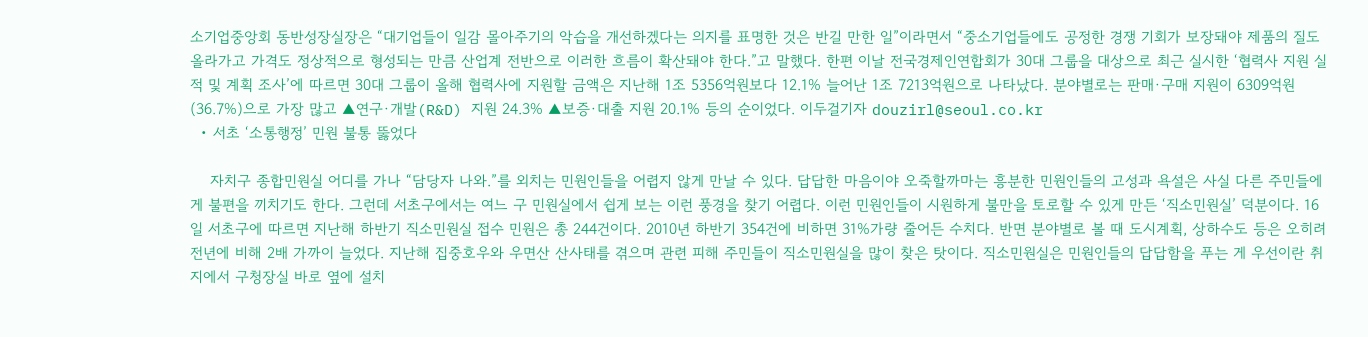소기업중앙회 동반성장실장은 “대기업들이 일감 몰아주기의 악습을 개선하겠다는 의지를 표명한 것은 반길 만한 일”이라면서 “중소기업들에도 공정한 경쟁 기회가 보장돼야 제품의 질도 올라가고 가격도 정상적으로 형성되는 만큼 산업계 전반으로 이러한 흐름이 확산돼야 한다.”고 말했다. 한편 이날 전국경제인연합회가 30대 그룹을 대상으로 최근 실시한 ‘협력사 지원 실적 및 계획 조사’에 따르면 30대 그룹이 올해 협력사에 지원할 금액은 지난해 1조 5356억원보다 12.1% 늘어난 1조 7213억원으로 나타났다. 분야별로는 판매·구매 지원이 6309억원(36.7%)으로 가장 많고 ▲연구·개발(R&D) 지원 24.3% ▲보증·대출 지원 20.1% 등의 순이었다. 이두걸기자 douzirl@seoul.co.kr
  • 서초 ‘소통행정’ 민원 불통 뚫었다

    자치구 종합민원실 어디를 가나 “담당자 나와.”를 외치는 민원인들을 어렵지 않게 만날 수 있다. 답답한 마음이야 오죽할까마는 흥분한 민원인들의 고성과 욕설은 사실 다른 주민들에게 불편을 끼치기도 한다. 그런데 서초구에서는 여느 구 민원실에서 쉽게 보는 이런 풍경을 찾기 어렵다. 이런 민원인들이 시원하게 불만을 토로할 수 있게 만든 ‘직소민원실’ 덕분이다. 16일 서초구에 따르면 지난해 하반기 직소민원실 접수 민원은 총 244건이다. 2010년 하반기 354건에 비하면 31%가량 줄어든 수치다. 반면 분야별로 볼 때 도시계획, 상하수도 등은 오히려 전년에 비해 2배 가까이 늘었다. 지난해 집중호우와 우면산 산사태를 겪으며 관련 피해 주민들이 직소민원실을 많이 찾은 탓이다. 직소민원실은 민원인들의 답답함을 푸는 게 우선이란 취지에서 구청장실 바로 옆에 설치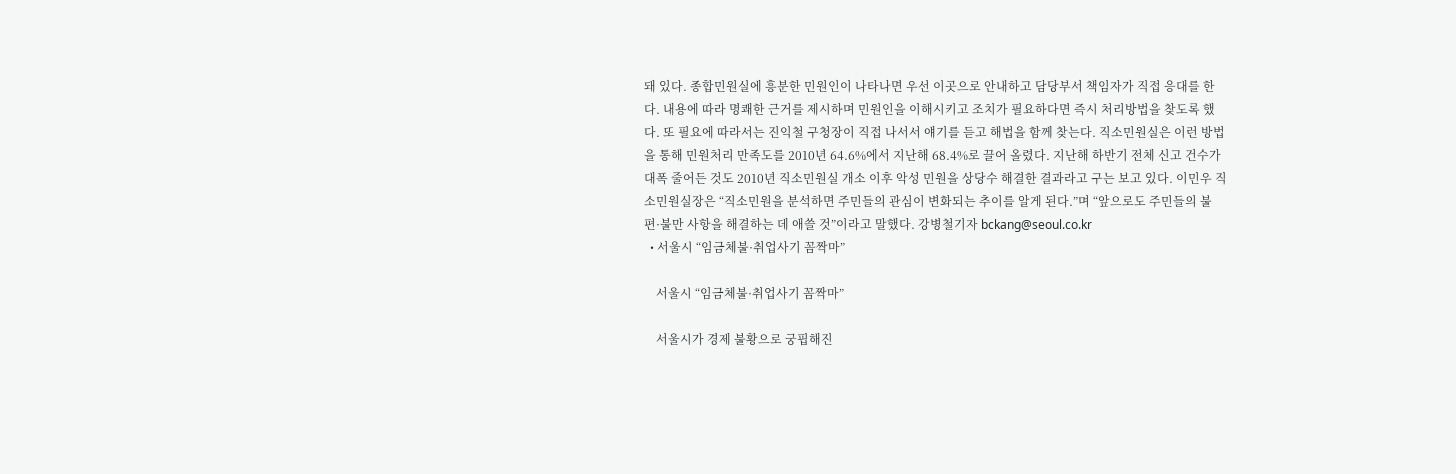돼 있다. 종합민원실에 흥분한 민원인이 나타나면 우선 이곳으로 안내하고 담당부서 책임자가 직접 응대를 한다. 내용에 따라 명쾌한 근거를 제시하며 민원인을 이해시키고 조치가 필요하다면 즉시 처리방법을 찾도록 했다. 또 필요에 따라서는 진익철 구청장이 직접 나서서 얘기를 듣고 해법을 함께 찾는다. 직소민원실은 이런 방법을 통해 민원처리 만족도를 2010년 64.6%에서 지난해 68.4%로 끌어 올렸다. 지난해 하반기 전체 신고 건수가 대폭 줄어든 것도 2010년 직소민원실 개소 이후 악성 민원을 상당수 해결한 결과라고 구는 보고 있다. 이민우 직소민원실장은 “직소민원을 분석하면 주민들의 관심이 변화되는 추이를 알게 된다.”며 “앞으로도 주민들의 불편·불만 사항을 해결하는 데 애쓸 것”이라고 말했다. 강병철기자 bckang@seoul.co.kr
  • 서울시 “임금체불·취업사기 꼼짝마”

    서울시 “임금체불·취업사기 꼼짝마”

    서울시가 경제 불황으로 궁핍해진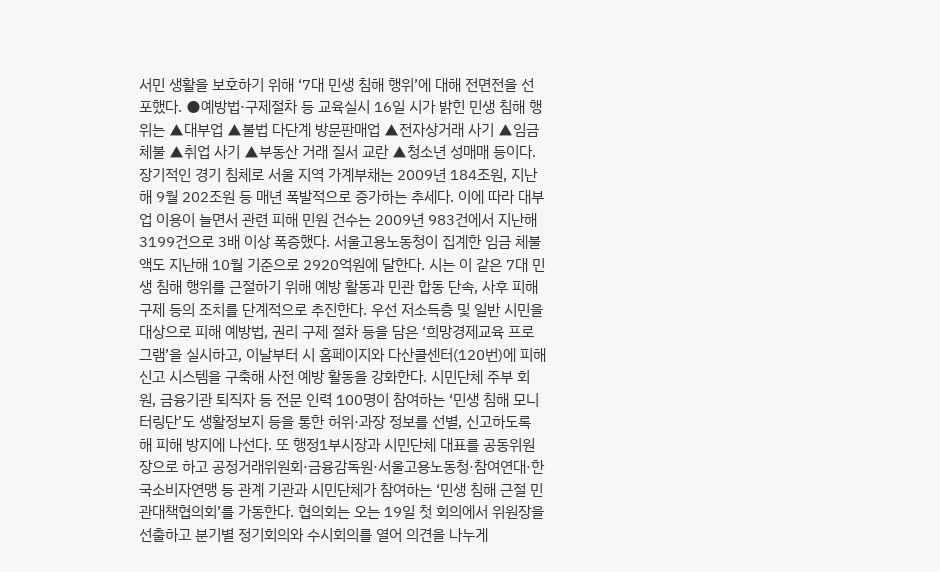서민 생활을 보호하기 위해 ‘7대 민생 침해 행위’에 대해 전면전을 선포했다. ●예방법·구제절차 등 교육실시 16일 시가 밝힌 민생 침해 행위는 ▲대부업 ▲불법 다단계 방문판매업 ▲전자상거래 사기 ▲임금 체불 ▲취업 사기 ▲부동산 거래 질서 교란 ▲청소년 성매매 등이다. 장기적인 경기 침체로 서울 지역 가계부채는 2009년 184조원, 지난해 9월 202조원 등 매년 폭발적으로 증가하는 추세다. 이에 따라 대부업 이용이 늘면서 관련 피해 민원 건수는 2009년 983건에서 지난해 3199건으로 3배 이상 폭증했다. 서울고용노동청이 집계한 임금 체불액도 지난해 10월 기준으로 2920억원에 달한다. 시는 이 같은 7대 민생 침해 행위를 근절하기 위해 예방 활동과 민관 합동 단속, 사후 피해 구제 등의 조치를 단계적으로 추진한다. 우선 저소득층 및 일반 시민을 대상으로 피해 예방법, 권리 구제 절차 등을 담은 ‘희망경제교육 프로그램’을 실시하고, 이날부터 시 홈페이지와 다산콜센터(120번)에 피해 신고 시스템을 구축해 사전 예방 활동을 강화한다. 시민단체 주부 회원, 금융기관 퇴직자 등 전문 인력 100명이 참여하는 ‘민생 침해 모니터링단’도 생활정보지 등을 통한 허위·과장 정보를 선별, 신고하도록 해 피해 방지에 나선다. 또 행정1부시장과 시민단체 대표를 공동위원장으로 하고 공정거래위원회·금융감독원·서울고용노동청·참여연대·한국소비자연맹 등 관계 기관과 시민단체가 참여하는 ‘민생 침해 근절 민관대책협의회’를 가동한다. 협의회는 오는 19일 첫 회의에서 위원장을 선출하고 분기별 정기회의와 수시회의를 열어 의견을 나누게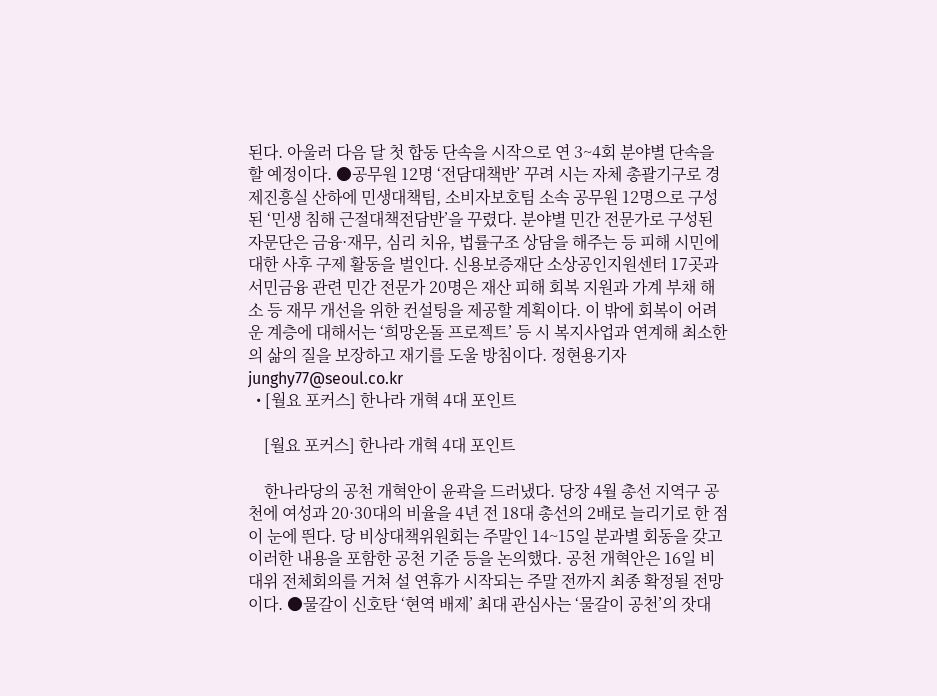된다. 아울러 다음 달 첫 합동 단속을 시작으로 연 3~4회 분야별 단속을 할 예정이다. ●공무원 12명 ‘전담대책반’ 꾸려 시는 자체 총괄기구로 경제진흥실 산하에 민생대책팀, 소비자보호팀 소속 공무원 12명으로 구성된 ‘민생 침해 근절대책전담반’을 꾸렸다. 분야별 민간 전문가로 구성된 자문단은 금융·재무, 심리 치유, 법률구조 상담을 해주는 등 피해 시민에 대한 사후 구제 활동을 벌인다. 신용보증재단 소상공인지원센터 17곳과 서민금융 관련 민간 전문가 20명은 재산 피해 회복 지원과 가계 부채 해소 등 재무 개선을 위한 컨설팅을 제공할 계획이다. 이 밖에 회복이 어려운 계층에 대해서는 ‘희망온돌 프로젝트’ 등 시 복지사업과 연계해 최소한의 삶의 질을 보장하고 재기를 도울 방침이다. 정현용기자 junghy77@seoul.co.kr
  • [월요 포커스] 한나라 개혁 4대 포인트

    [월요 포커스] 한나라 개혁 4대 포인트

    한나라당의 공천 개혁안이 윤곽을 드러냈다. 당장 4월 총선 지역구 공천에 여성과 20·30대의 비율을 4년 전 18대 총선의 2배로 늘리기로 한 점이 눈에 띈다. 당 비상대책위원회는 주말인 14~15일 분과별 회동을 갖고 이러한 내용을 포함한 공천 기준 등을 논의했다. 공천 개혁안은 16일 비대위 전체회의를 거쳐 설 연휴가 시작되는 주말 전까지 최종 확정될 전망이다. ●물갈이 신호탄 ‘현역 배제’ 최대 관심사는 ‘물갈이 공천’의 잣대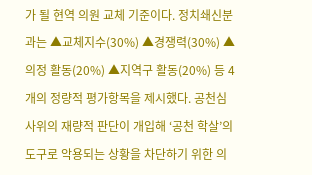가 될 현역 의원 교체 기준이다. 정치쇄신분과는 ▲교체지수(30%) ▲경쟁력(30%) ▲의정 활동(20%) ▲지역구 활동(20%) 등 4개의 정량적 평가항목을 제시했다. 공천심사위의 재량적 판단이 개입해 ‘공천 학살’의 도구로 악용되는 상황을 차단하기 위한 의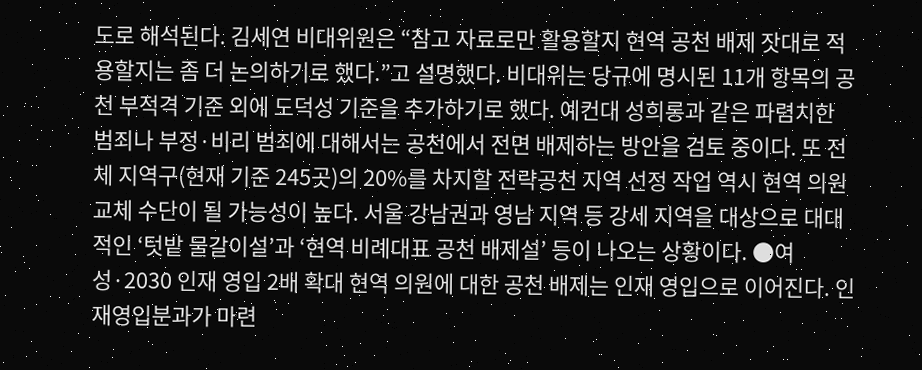도로 해석된다. 김세연 비대위원은 “참고 자료로만 활용할지 현역 공천 배제 잣대로 적용할지는 좀 더 논의하기로 했다.”고 설명했다. 비대위는 당규에 명시된 11개 항목의 공천 부적격 기준 외에 도덕성 기준을 추가하기로 했다. 예컨대 성희롱과 같은 파렴치한 범죄나 부정·비리 범죄에 대해서는 공천에서 전면 배제하는 방안을 검토 중이다. 또 전체 지역구(현재 기준 245곳)의 20%를 차지할 전략공천 지역 선정 작업 역시 현역 의원 교체 수단이 될 가능성이 높다. 서울 강남권과 영남 지역 등 강세 지역을 대상으로 대대적인 ‘텃밭 물갈이설’과 ‘현역 비례대표 공천 배제설’ 등이 나오는 상황이다. ●여성·2030 인재 영입 2배 확대 현역 의원에 대한 공천 배제는 인재 영입으로 이어진다. 인재영입분과가 마련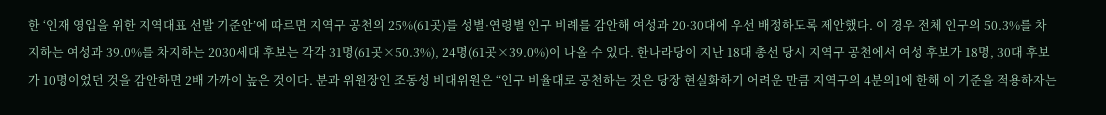한 ‘인재 영입을 위한 지역대표 선발 기준안’에 따르면 지역구 공천의 25%(61곳)를 성별·연령별 인구 비례를 감안해 여성과 20·30대에 우선 배정하도록 제안했다. 이 경우 전체 인구의 50.3%를 차지하는 여성과 39.0%를 차지하는 2030세대 후보는 각각 31명(61곳×50.3%), 24명(61곳×39.0%)이 나올 수 있다. 한나라당이 지난 18대 총선 당시 지역구 공천에서 여성 후보가 18명, 30대 후보가 10명이었던 것을 감안하면 2배 가까이 높은 것이다. 분과 위원장인 조동성 비대위원은 “인구 비율대로 공천하는 것은 당장 현실화하기 어려운 만큼 지역구의 4분의1에 한해 이 기준을 적용하자는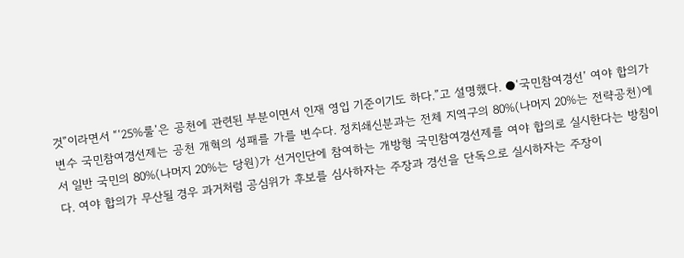것”이라면서 “‘25%룰’은 공천에 관련된 부분이면서 인재 영입 기준이기도 하다.”고 설명했다. ●‘국민참여경선’ 여야 합의가 변수 국민참여경선제는 공천 개혁의 성패를 가를 변수다. 정치쇄신분과는 전체 지역구의 80%(나머지 20%는 전략공천)에서 일반 국민의 80%(나머지 20%는 당원)가 선거인단에 참여하는 개방형 국민참여경선제를 여야 합의로 실시한다는 방침이다. 여야 합의가 무산될 경우 과거처럼 공심위가 후보를 심사하자는 주장과 경선을 단독으로 실시하자는 주장이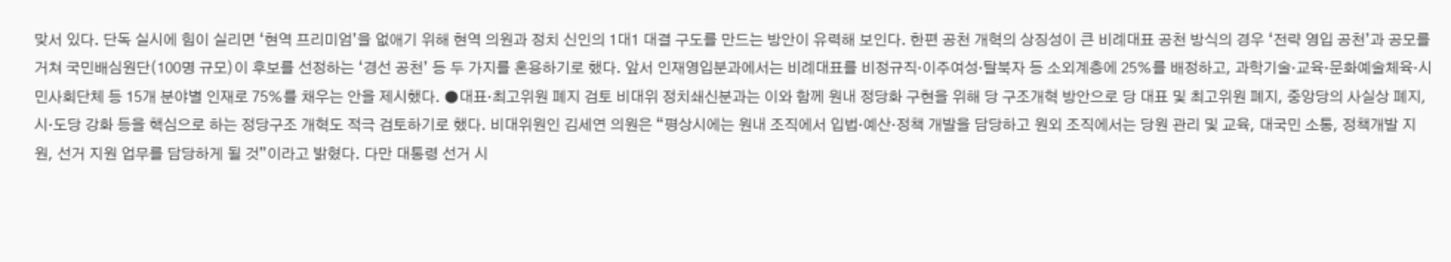맞서 있다. 단독 실시에 힘이 실리면 ‘현역 프리미엄’을 없애기 위해 현역 의원과 정치 신인의 1대1 대결 구도를 만드는 방안이 유력해 보인다. 한편 공천 개혁의 상징성이 큰 비례대표 공천 방식의 경우 ‘전략 영입 공천’과 공모를 거쳐 국민배심원단(100명 규모)이 후보를 선정하는 ‘경선 공천’ 등 두 가지를 혼용하기로 했다. 앞서 인재영입분과에서는 비례대표를 비정규직·이주여성·탈북자 등 소외계층에 25%를 배정하고, 과학기술·교육·문화예술체육·시민사회단체 등 15개 분야별 인재로 75%를 채우는 안을 제시했다. ●대표·최고위원 폐지 검토 비대위 정치쇄신분과는 이와 함께 원내 정당화 구현을 위해 당 구조개혁 방안으로 당 대표 및 최고위원 폐지, 중앙당의 사실상 폐지, 시·도당 강화 등을 핵심으로 하는 정당구조 개혁도 적극 검토하기로 했다. 비대위원인 김세연 의원은 “평상시에는 원내 조직에서 입법·예산·정책 개발을 담당하고 원외 조직에서는 당원 관리 및 교육, 대국민 소통, 정책개발 지원, 선거 지원 업무를 담당하게 될 것”이라고 밝혔다. 다만 대통령 선거 시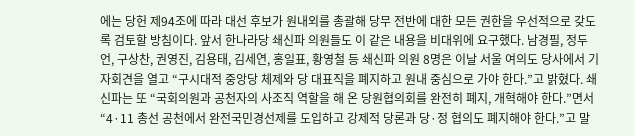에는 당헌 제94조에 따라 대선 후보가 원내외를 총괄해 당무 전반에 대한 모든 권한을 우선적으로 갖도록 검토할 방침이다. 앞서 한나라당 쇄신파 의원들도 이 같은 내용을 비대위에 요구했다. 남경필, 정두언, 구상찬, 권영진, 김용태, 김세연, 홍일표, 황영철 등 쇄신파 의원 8명은 이날 서울 여의도 당사에서 기자회견을 열고 “구시대적 중앙당 체제와 당 대표직을 폐지하고 원내 중심으로 가야 한다.”고 밝혔다. 쇄신파는 또 “국회의원과 공천자의 사조직 역할을 해 온 당원협의회를 완전히 폐지, 개혁해야 한다.”면서 “4·11 총선 공천에서 완전국민경선제를 도입하고 강제적 당론과 당·정 협의도 폐지해야 한다.”고 말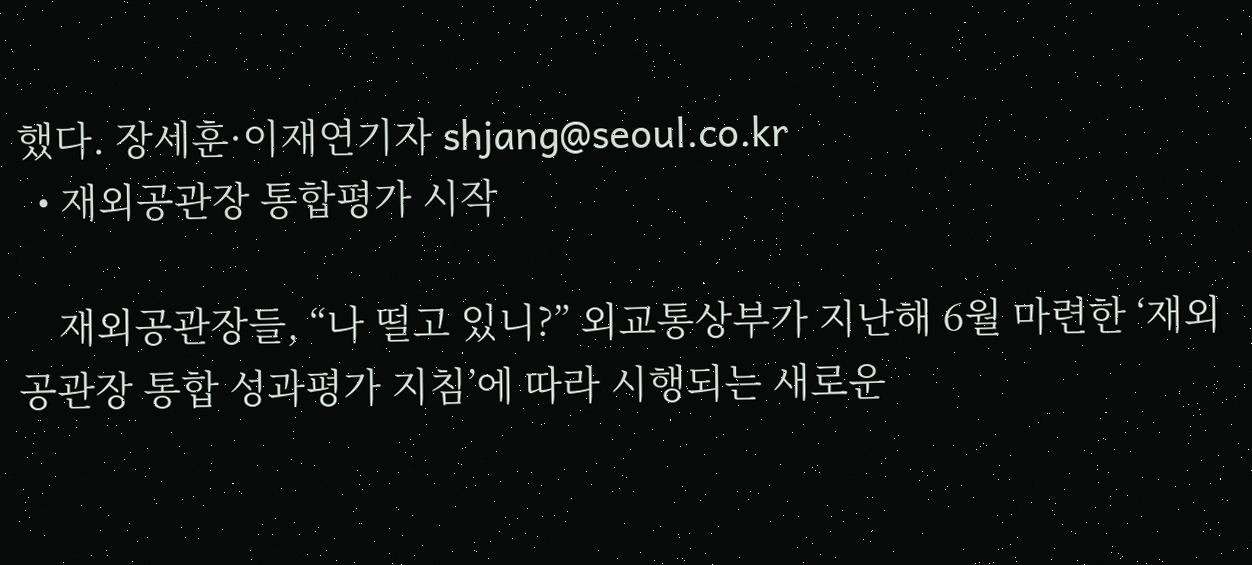했다. 장세훈·이재연기자 shjang@seoul.co.kr
  • 재외공관장 통합평가 시작

    재외공관장들, “나 떨고 있니?” 외교통상부가 지난해 6월 마련한 ‘재외공관장 통합 성과평가 지침’에 따라 시행되는 새로운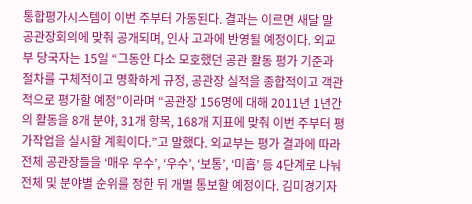통합평가시스템이 이번 주부터 가동된다. 결과는 이르면 새달 말 공관장회의에 맞춰 공개되며, 인사 고과에 반영될 예정이다. 외교부 당국자는 15일 “그동안 다소 모호했던 공관 활동 평가 기준과 절차를 구체적이고 명확하게 규정, 공관장 실적을 종합적이고 객관적으로 평가할 예정”이라며 “공관장 156명에 대해 2011년 1년간의 활동을 8개 분야, 31개 항목, 168개 지표에 맞춰 이번 주부터 평가작업을 실시할 계획이다.”고 말했다. 외교부는 평가 결과에 따라 전체 공관장들을 ‘매우 우수’, ‘우수’, ‘보통’, ‘미흡’ 등 4단계로 나눠 전체 및 분야별 순위를 정한 뒤 개별 통보할 예정이다. 김미경기자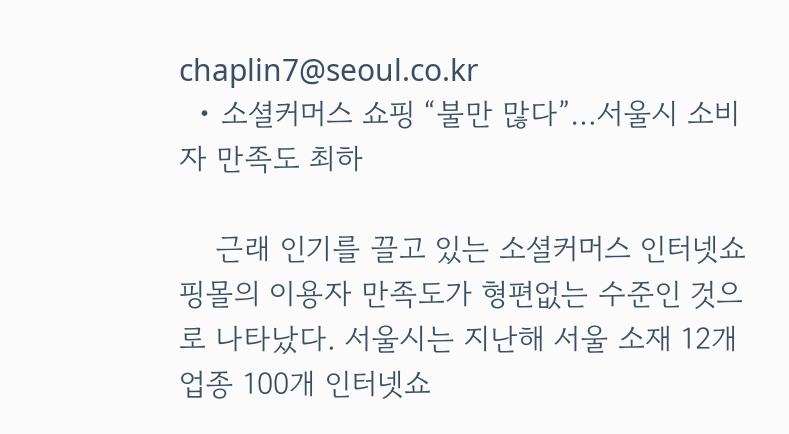chaplin7@seoul.co.kr
  • 소셜커머스 쇼핑 “불만 많다”…서울시 소비자 만족도 최하

    근래 인기를 끌고 있는 소셜커머스 인터넷쇼핑몰의 이용자 만족도가 형편없는 수준인 것으로 나타났다. 서울시는 지난해 서울 소재 12개 업종 100개 인터넷쇼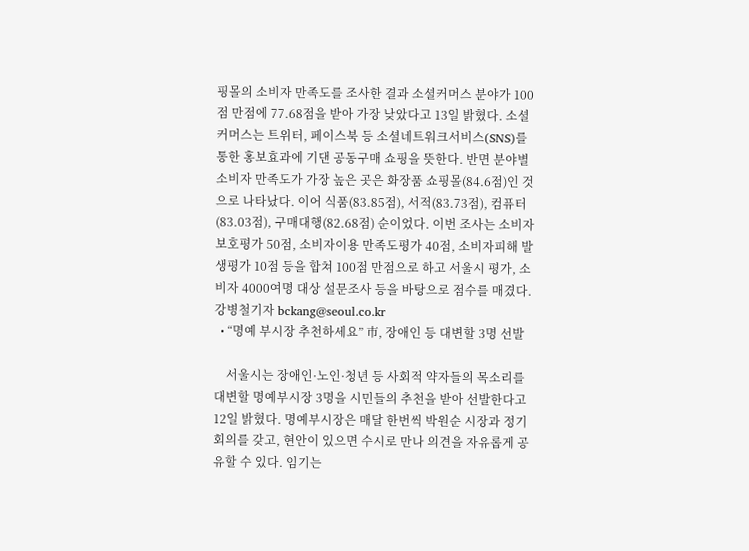핑몰의 소비자 만족도를 조사한 결과 소셜커머스 분야가 100점 만점에 77.68점을 받아 가장 낮았다고 13일 밝혔다. 소셜커머스는 트위터, 페이스북 등 소셜네트워크서비스(SNS)를 통한 홍보효과에 기댄 공동구매 쇼핑을 뜻한다. 반면 분야별 소비자 만족도가 가장 높은 곳은 화장품 쇼핑몰(84.6점)인 것으로 나타났다. 이어 식품(83.85점), 서적(83.73점), 컴퓨터(83.03점), 구매대행(82.68점) 순이었다. 이번 조사는 소비자보호평가 50점, 소비자이용 만족도평가 40점, 소비자피해 발생평가 10점 등을 합쳐 100점 만점으로 하고 서울시 평가, 소비자 4000여명 대상 설문조사 등을 바탕으로 점수를 매겼다. 강병철기자 bckang@seoul.co.kr
  • “명예 부시장 추천하세요” 市, 장애인 등 대변할 3명 선발

    서울시는 장애인·노인·청년 등 사회적 약자들의 목소리를 대변할 명예부시장 3명을 시민들의 추천을 받아 선발한다고 12일 밝혔다. 명예부시장은 매달 한번씩 박원순 시장과 정기 회의를 갖고, 현안이 있으면 수시로 만나 의견을 자유롭게 공유할 수 있다. 임기는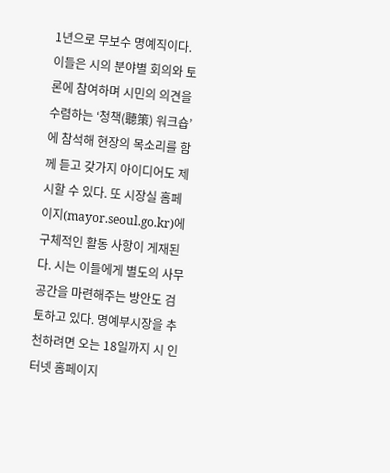1년으로 무보수 명예직이다. 이들은 시의 분야별 회의와 토론에 참여하며 시민의 의견을 수렴하는 ‘청책(聽策) 워크숍’에 참석해 현장의 목소리를 함께 듣고 갖가지 아이디어도 제시할 수 있다. 또 시장실 홈페이지(mayor.seoul.go.kr)에 구체적인 활동 사항이 게재된다. 시는 이들에게 별도의 사무 공간을 마련해주는 방안도 검토하고 있다. 명예부시장을 추천하려면 오는 18일까지 시 인터넷 홈페이지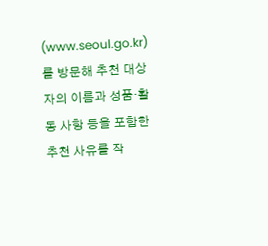(www.seoul.go.kr)를 방문해 추천 대상자의 이름과 성품·활동 사항 등을 포함한 추천 사유를 작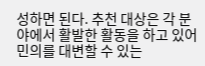성하면 된다. 추천 대상은 각 분야에서 활발한 활동을 하고 있어 민의를 대변할 수 있는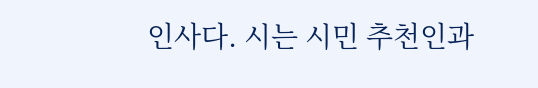인사다. 시는 시민 추천인과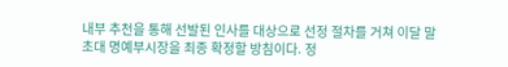내부 추천을 통해 선발된 인사를 대상으로 선정 절차를 거쳐 이달 말 초대 명예부시장을 최종 확정할 방침이다. 정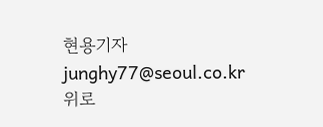현용기자 junghy77@seoul.co.kr
위로